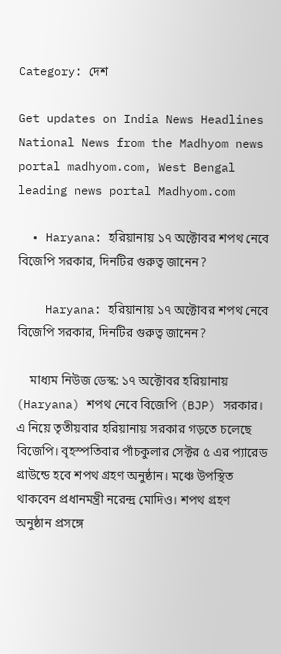Category: দেশ

Get updates on India News Headlines National News from the Madhyom news portal madhyom.com, West Bengal leading news portal Madhyom.com

  • Haryana: হরিয়ানায় ১৭ অক্টোবর শপথ নেবে বিজেপি সরকার, দিনটির গুরুত্ব জানেন?

    Haryana: হরিয়ানায় ১৭ অক্টোবর শপথ নেবে বিজেপি সরকার, দিনটির গুরুত্ব জানেন?

    মাধ্যম নিউজ ডেস্ক: ১৭ অক্টোবর হরিয়ানায় (Haryana) শপথ নেবে বিজেপি (BJP) সরকার। এ নিয়ে তৃতীয়বার হরিয়ানায় সরকার গড়তে চলেছে বিজেপি। বৃহস্পতিবার পাঁচকুলার সেক্টর ৫ এর প্যারেড গ্রাউন্ডে হবে শপথ গ্রহণ অনুষ্ঠান। মঞ্চে উপস্থিত থাকবেন প্রধানমন্ত্রী নরেন্দ্র মোদিও। শপথ গ্রহণ অনুষ্ঠান প্রসঙ্গে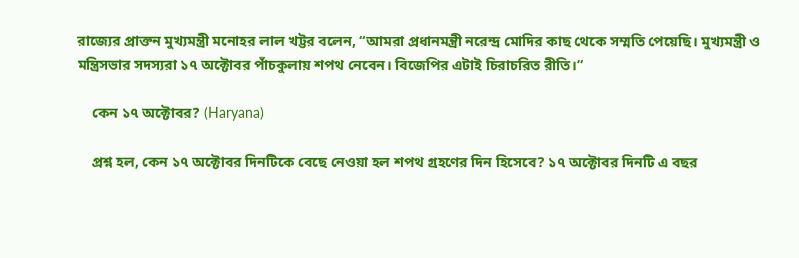রাজ্যের প্রাক্তন মুখ্যমন্ত্রী মনোহর লাল খট্টর বলেন, “আমরা প্রধানমন্ত্রী নরেন্দ্র মোদির কাছ থেকে সম্মতি পেয়েছি। মুখ্যমন্ত্রী ও মন্ত্রিসভার সদস্যরা ১৭ অক্টোবর পাঁচকুলায় শপথ নেবেন। বিজেপির এটাই চিরাচরিত রীতি।”

    কেন ১৭ অক্টোবর? (Haryana)

    প্রশ্ন হল, কেন ১৭ অক্টোবর দিনটিকে বেছে নেওয়া হল শপথ গ্রহণের দিন হিসেবে? ১৭ অক্টোবর দিনটি এ বছর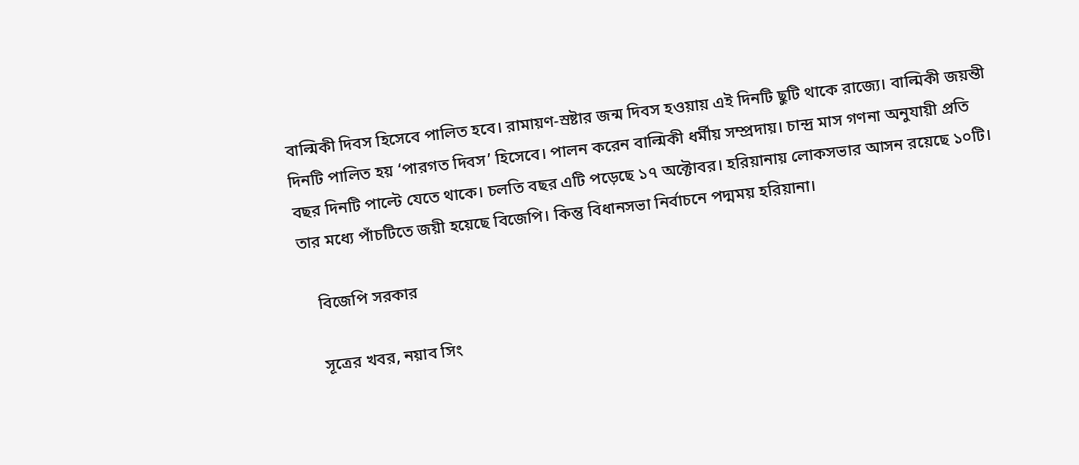বাল্মিকী দিবস হিসেবে পালিত হবে। রামায়ণ-স্রষ্টার জন্ম দিবস হওয়ায় এই দিনটি ছুটি থাকে রাজ্যে। বাল্মিকী জয়ন্তী দিনটি পালিত হয় ‘পারগত দিবস’ হিসেবে। পালন করেন বাল্মিকী ধর্মীয় সম্প্রদায়। চান্দ্র মাস গণনা অনুযায়ী প্রতি বছর দিনটি পাল্টে যেতে থাকে। চলতি বছর এটি পড়েছে ১৭ অক্টোবর। হরিয়ানায় লোকসভার আসন রয়েছে ১০টি। তার মধ্যে পাঁচটিতে জয়ী হয়েছে বিজেপি। কিন্তু বিধানসভা নির্বাচনে পদ্মময় হরিয়ানা।

    বিজেপি সরকার

    সূত্রের খবর, নয়াব সিং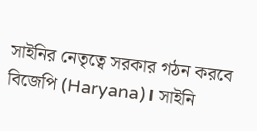সাইনির নেতৃত্বে সরকার গঠন করবে বিজেপি (Haryana)। সাইনি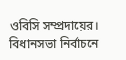ওবিসি সম্প্রদায়ের। বিধানসভা নির্বাচনে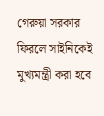গেরুয়া সরকার ফিরলে সাইনিকেই মুখ্যমন্ত্রী করা হবে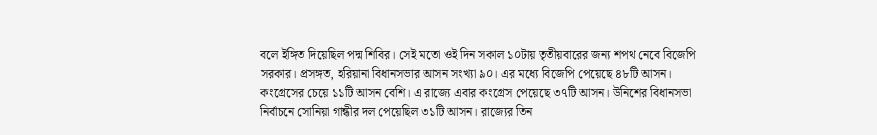বলে ইঙ্গিত দিয়েছিল পদ্ম শিবির। সেই মতো ওই দিন সকাল ১০টায় তৃতীয়বারের জন্য শপথ নেবে বিজেপি সরকার। প্রসঙ্গত, হরিয়ানা বিধানসভার আসন সংখ্যা ৯০। এর মধ্যে বিজেপি পেয়েছে ৪৮টি আসন। কংগ্রেসের চেয়ে ১১টি আসন বেশি। এ রাজ্যে এবার কংগ্রেস পেয়েছে ৩৭টি আসন। উনিশের বিধানসভা নির্বাচনে সোনিয়া গান্ধীর দল পেয়েছিল ৩১টি আসন। রাজ্যের তিন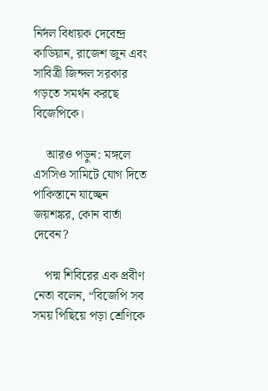নির্দল বিধায়ক দেবেন্দ্র কাডিয়ান, রাজেশ জুন এবং সাবিত্রী জিন্দল সরকার গড়তে সমর্থন করছে বিজেপিকে।

    আরও পড়ুন: মঙ্গলে এসসিও সামিটে যোগ দিতে পাকিস্তানে যাচ্ছেন জয়শঙ্কর, কোন বার্তা দেবেন?

    পদ্ম শিবিরের এক প্রবীণ নেতা বলেন, “বিজেপি সব সময় পিছিয়ে পড়া শ্রেণিকে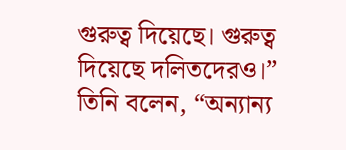গুরুত্ব দিয়েছে। গুরুত্ব দিয়েছে দলিতদেরও।” তিনি বলেন, “অন্যান্য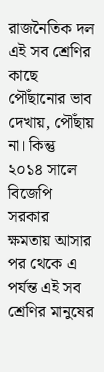রাজনৈতিক দল এই সব শ্রেণির কাছে পৌঁছানোর ভাব দেখায়, পৌঁছায় না। কিন্তু ২০১৪ সালে বিজেপি সরকার ক্ষমতায় আসার পর থেকে এ পর্যন্ত এই সব শ্রেণির মানুষের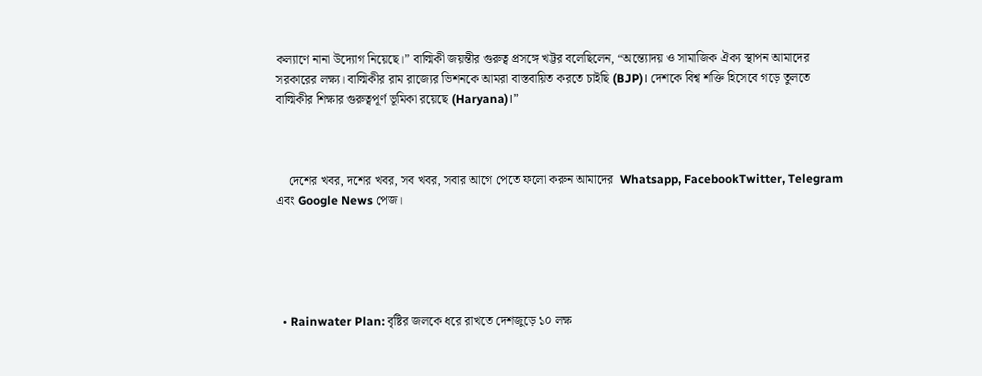কল্যাণে নানা উদ্যোগ নিয়েছে।” বাল্মিকী জয়ন্তীর গুরুত্ব প্রসঙ্গে খট্টর বলেছিলেন, “অন্ত্যোদয় ও সামাজিক ঐক্য স্থাপন আমাদের সরকারের লক্ষ্য। বাল্মিকীর রাম রাজ্যের ভিশনকে আমরা বাস্তবায়িত করতে চাইছি (BJP)। দেশকে বিশ্ব শক্তি হিসেবে গড়ে তুলতে বাল্মিকীর শিক্ষার গুরুত্বপূর্ণ ভূমিকা রয়েছে (Haryana)।”



    দেশের খবর, দশের খবর, সব খবর, সবার আগে পেতে ফলো করুন আমাদের  Whatsapp, FacebookTwitter, Telegram এবং Google News পেজ।





  • Rainwater Plan: বৃষ্টির জলকে ধরে রাখতে দেশজুড়ে ১০ লক্ষ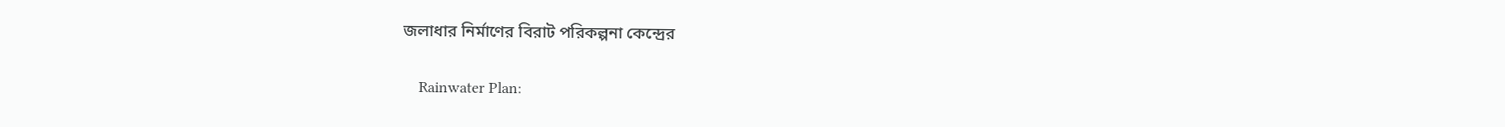জলাধার নির্মাণের বিরাট পরিকল্পনা কেন্দ্রের

    Rainwater Plan: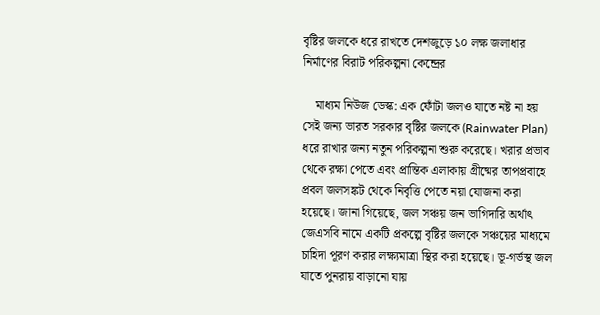বৃষ্টির জলকে ধরে রাখতে দেশজুড়ে ১০ লক্ষ জলাধার নির্মাণের বিরাট পরিকল্পনা কেন্দ্রের

    মাধ্যম নিউজ ডেস্ক: এক ফোঁটা জলও যাতে নষ্ট না হয় সেই জন্য ভারত সরকার বৃষ্টির জলকে (Rainwater Plan) ধরে রাখার জন্য নতুন পরিকল্পনা শুরু করেছে। খরার প্রভাব থেকে রক্ষা পেতে এবং প্রান্তিক এলাকায় গ্রীষ্মের তাপপ্রবাহে প্রবল জলসঙ্কট থেকে নিবৃত্তি পেতে নয়া যোজনা করা হয়েছে। জানা গিয়েছে, জল সঞ্চয় জন ভাগিদারি অর্থাৎ জেএসবি নামে একটি প্রকল্পে বৃষ্টির জলকে সঞ্চয়ের মাধ্যমে চাহিদা পূরণ করার লক্ষ্যমাত্রা স্থির করা হয়েছে। ভূ-গর্ভস্থ জল যাতে পুনরায় বাড়ানো যায়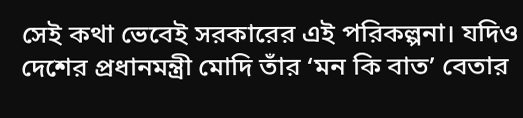সেই কথা ভেবেই সরকারের এই পরিকল্পনা। যদিও দেশের প্রধানমন্ত্রী মোদি তাঁর ‘মন কি বাত’ বেতার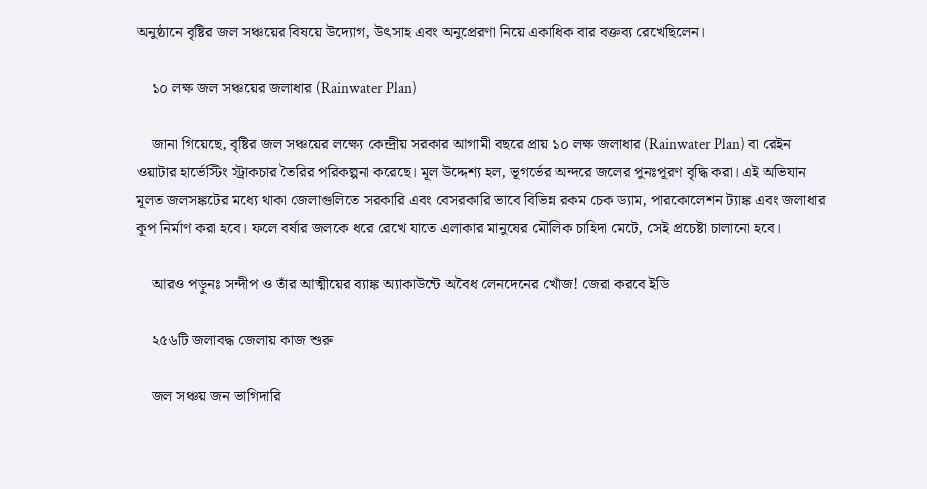অনুষ্ঠানে বৃষ্টির জল সঞ্চয়ের বিষয়ে উদ্যোগ, উৎসাহ এবং অনুপ্রেরণা নিয়ে একাধিক বার বক্তব্য রেখেছিলেন।

    ১০ লক্ষ জল সঞ্চয়ের জলাধার (Rainwater Plan)

    জানা গিয়েছে, বৃষ্টির জল সঞ্চয়ের লক্ষ্যে কেন্দ্রীয় সরকার আগামী বছরে প্রায় ১০ লক্ষ জলাধার (Rainwater Plan) বা রেইন ওয়াটার হার্ভেস্টিং স্ট্রাকচার তৈরির পরিকল্পনা করেছে। মূল উদ্দেশ্য হল, ভূগর্ভের অন্দরে জলের পুনঃপূরণ বৃদ্ধি করা। এই অভিযান মূলত জলসঙ্কটের মধ্যে থাকা জেলাগুলিতে সরকারি এবং বেসরকারি ভাবে বিভিন্ন রকম চেক ড্যাম, পারকোলেশন ট্যাঙ্ক এবং জলাধার কূপ নির্মাণ করা হবে। ফলে বর্ষার জলকে ধরে রেখে যাতে এলাকার মানুষের মৌলিক চাহিদা মেটে, সেই প্রচেষ্টা চালানো হবে।

    আরও পড়ুনঃ সন্দীপ ও তাঁর আত্মীয়ের ব্যাঙ্ক অ্যাকাউন্টে অবৈধ লেনদেনের খোঁজ! জেরা করবে ইডি

    ২৫৬টি জলাবদ্ধ জেলায় কাজ শুরু

    জল সঞ্চয় জন ভাগিদারি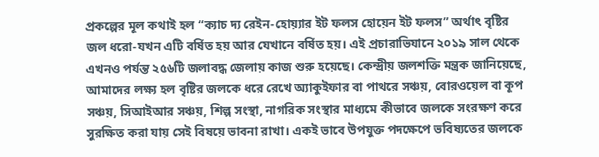প্রকল্পের মূল কথাই হল “ক্যাচ দ্য রেইন-হোয়্যার ইট ফলস হোয়েন ইট ফলস” অর্থাৎ বৃষ্টির জল ধরো-যখন এটি বর্ষিত হয় আর যেখানে বর্ষিত হয়। এই প্রচারাভিযানে ২০১৯ সাল থেকে এখনও পর্যন্ত ২৫৬টি জলাবদ্ধ জেলায় কাজ শুরু হয়েছে। কেন্দ্রীয় জলশক্তি মন্ত্রক জানিয়েছে, আমাদের লক্ষ্য হল বৃষ্টির জলকে ধরে রেখে অ্যাকুইফার বা পাথরে সঞ্চয়, বোরওয়েল বা কূপ সঞ্চয়, সিআইআর সঞ্চয়, শিল্প সংস্থা, নাগরিক সংস্থার মাধ্যমে কীভাবে জলকে সংরক্ষণ করে সুরক্ষিত করা যায় সেই বিষয়ে ভাবনা রাখা। একই ভাবে উপযুক্ত পদক্ষেপে ভবিষ্যতের জলকে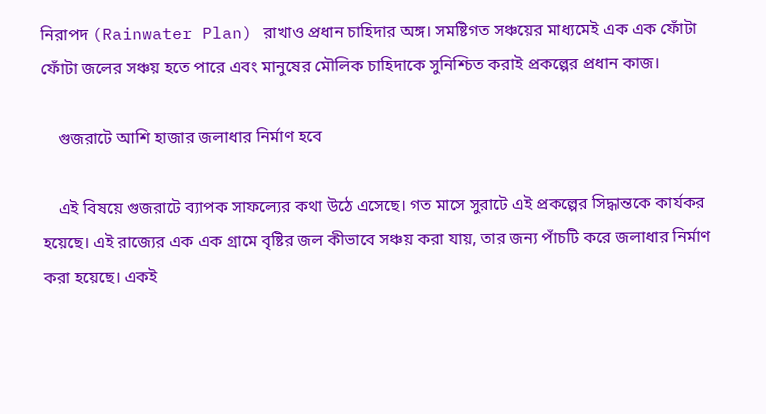নিরাপদ (Rainwater Plan) রাখাও প্রধান চাহিদার অঙ্গ। সমষ্টিগত সঞ্চয়ের মাধ্যমেই এক এক ফোঁটা ফোঁটা জলের সঞ্চয় হতে পারে এবং মানুষের মৌলিক চাহিদাকে সুনিশ্চিত করাই প্রকল্পের প্রধান কাজ।

    গুজরাটে আশি হাজার জলাধার নির্মাণ হবে

    এই বিষয়ে গুজরাটে ব্যাপক সাফল্যের কথা উঠে এসেছে। গত মাসে সুরাটে এই প্রকল্পের সিদ্ধান্তকে কার্যকর হয়েছে। এই রাজ্যের এক এক গ্রামে বৃষ্টির জল কীভাবে সঞ্চয় করা যায়, তার জন্য পাঁচটি করে জলাধার নির্মাণ করা হয়েছে। একই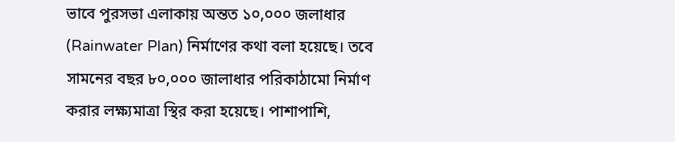ভাবে পুরসভা এলাকায় অন্তত ১০,০০০ জলাধার (Rainwater Plan) নির্মাণের কথা বলা হয়েছে। তবে সামনের বছর ৮০,০০০ জালাধার পরিকাঠামো নির্মাণ করার লক্ষ্যমাত্রা স্থির করা হয়েছে। পাশাপাশি,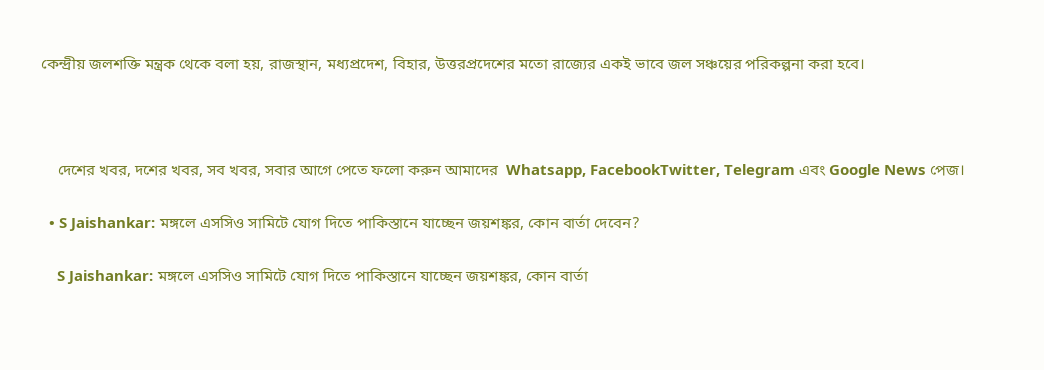কেন্দ্রীয় জলশক্তি মন্ত্রক থেকে বলা হয়, রাজস্থান, মধ্যপ্রদেশ, বিহার, উত্তরপ্রদেশের মতো রাজ্যের একই ভাবে জল সঞ্চয়ের পরিকল্পনা করা হবে।



    দেশের খবর, দশের খবর, সব খবর, সবার আগে পেতে ফলো করুন আমাদের  Whatsapp, FacebookTwitter, Telegram এবং Google News পেজ।

  • S Jaishankar: মঙ্গলে এসসিও সামিটে যোগ দিতে পাকিস্তানে যাচ্ছেন জয়শঙ্কর, কোন বার্তা দেবেন?

    S Jaishankar: মঙ্গলে এসসিও সামিটে যোগ দিতে পাকিস্তানে যাচ্ছেন জয়শঙ্কর, কোন বার্তা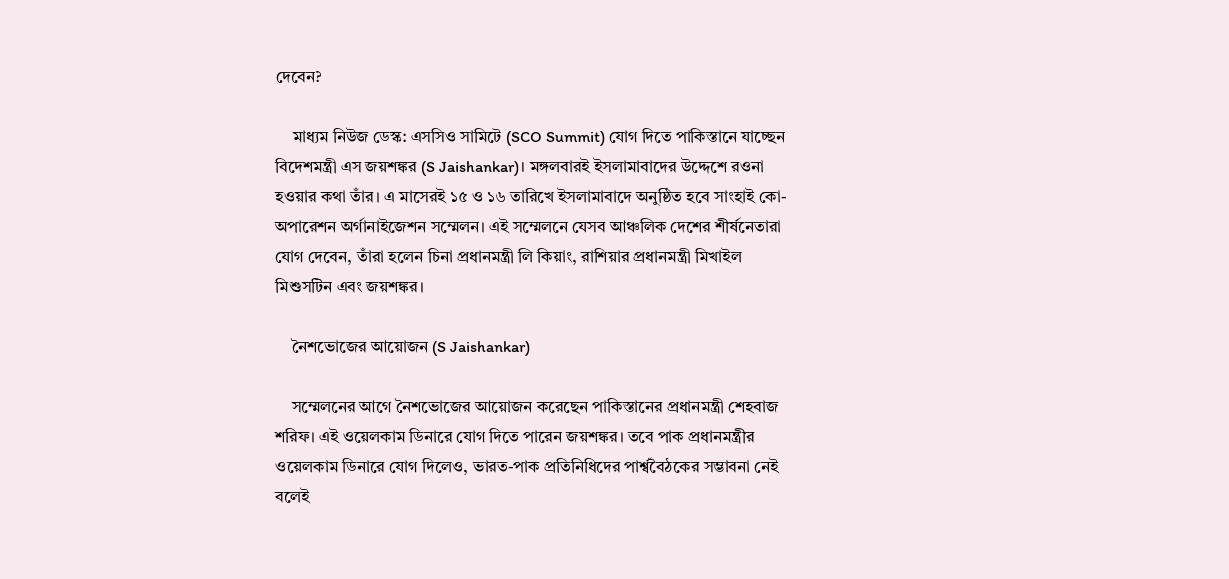দেবেন?

    মাধ্যম নিউজ ডেস্ক: এসসিও সামিটে (SCO Summit) যোগ দিতে পাকিস্তানে যাচ্ছেন বিদেশমন্ত্রী এস জয়শঙ্কর (S Jaishankar)। মঙ্গলবারই ইসলামাবাদের উদ্দেশে রওনা হওয়ার কথা তাঁর। এ মাসেরই ১৫ ও ১৬ তারিখে ইসলামাবাদে অনুষ্ঠিত হবে সাংহাই কো-অপারেশন অর্গানাইজেশন সম্মেলন। এই সম্মেলনে যেসব আঞ্চলিক দেশের শীর্ষনেতারা যোগ দেবেন, তাঁরা হলেন চিনা প্রধানমন্ত্রী লি কিয়াং, রাশিয়ার প্রধানমন্ত্রী মিখাইল মিশুসটিন এবং জয়শঙ্কর।

    নৈশভোজের আয়োজন (S Jaishankar)

    সম্মেলনের আগে নৈশভোজের আয়োজন করেছেন পাকিস্তানের প্রধানমন্ত্রী শেহবাজ শরিফ। এই ওয়েলকাম ডিনারে যোগ দিতে পারেন জয়শঙ্কর। তবে পাক প্রধানমন্ত্রীর ওয়েলকাম ডিনারে যোগ দিলেও, ভারত-পাক প্রতিনিধিদের পার্শ্ববৈঠকের সম্ভাবনা নেই বলেই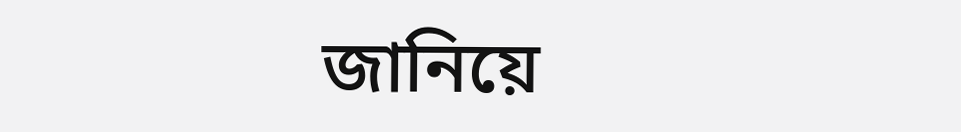জানিয়ে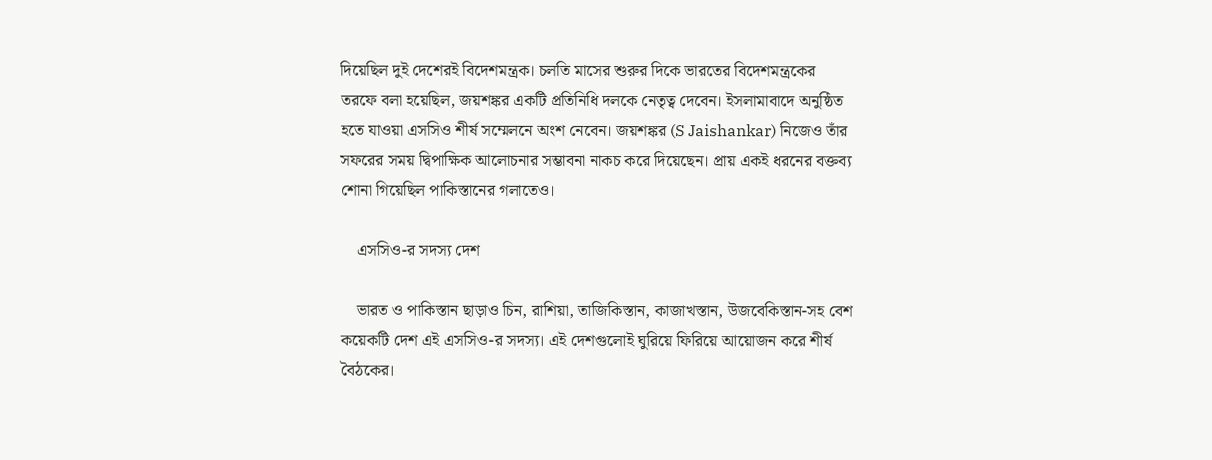দিয়েছিল দুই দেশেরই বিদেশমন্ত্রক। চলতি মাসের শুরুর দিকে ভারতের বিদেশমন্ত্রকের তরফে বলা হয়েছিল, জয়শঙ্কর একটি প্রতিনিধি দলকে নেতৃত্ব দেবেন। ইসলামাবাদে অনুষ্ঠিত হতে যাওয়া এসসিও শীর্ষ সম্মেলনে অংশ নেবেন। জয়শঙ্কর (S Jaishankar) নিজেও তাঁর সফরের সময় দ্বিপাক্ষিক আলোচনার সম্ভাবনা নাকচ করে দিয়েছেন। প্রায় একই ধরনের বক্তব্য শোনা গিয়েছিল পাকিস্তানের গলাতেও।

    এসসিও-র সদস্য দেশ

    ভারত ও পাকিস্তান ছাড়াও চিন, রাশিয়া, তাজিকিস্তান, কাজাখস্তান, উজবেকিস্তান-সহ বেশ কয়েকটি দেশ এই এসসিও-র সদস্য। এই দেশগুলোই ঘুরিয়ে ফিরিয়ে আয়োজন করে শীর্ষ বৈঠকের।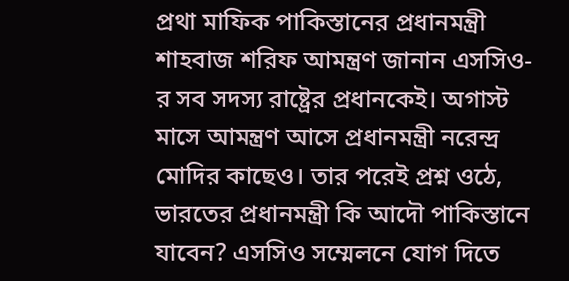প্রথা মাফিক পাকিস্তানের প্রধানমন্ত্রী শাহবাজ শরিফ আমন্ত্রণ জানান এসসিও-র সব সদস্য রাষ্ট্রের প্রধানকেই। অগাস্ট মাসে আমন্ত্রণ আসে প্রধানমন্ত্রী নরেন্দ্র মোদির কাছেও। তার পরেই প্রশ্ন ওঠে, ভারতের প্রধানমন্ত্রী কি আদৌ পাকিস্তানে যাবেন? এসসিও সম্মেলনে যোগ দিতে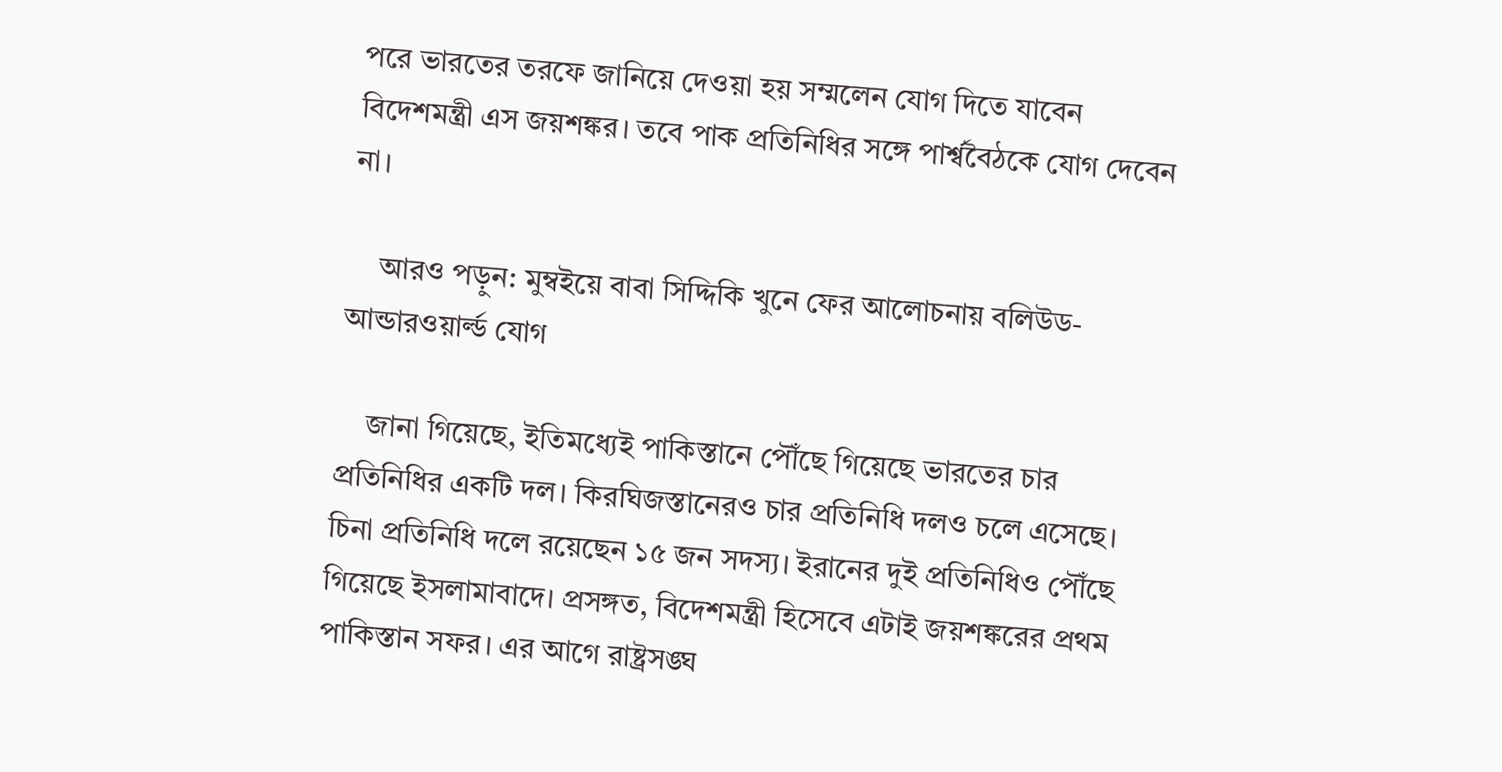পরে ভারতের তরফে জানিয়ে দেওয়া হয় সম্মলেন যোগ দিতে যাবেন বিদেশমন্ত্রী এস জয়শঙ্কর। তবে পাক প্রতিনিধির সঙ্গে পার্শ্ববৈঠকে যোগ দেবেন না।

    আরও পড়ুন: মুম্বইয়ে বাবা সিদ্দিকি খুনে ফের আলোচনায় বলিউড-আন্ডারওয়ার্ল্ড যোগ

    জানা গিয়েছে, ইতিমধ্যেই পাকিস্তানে পৌঁছে গিয়েছে ভারতের চার প্রতিনিধির একটি দল। কিরঘিজস্তানেরও চার প্রতিনিধি দলও চলে এসেছে। চিনা প্রতিনিধি দলে রয়েছেন ১৫ জন সদস্য। ইরানের দুই প্রতিনিধিও পৌঁছে গিয়েছে ইসলামাবাদে। প্রসঙ্গত, বিদেশমন্ত্রী হিসেবে এটাই জয়শঙ্করের প্রথম পাকিস্তান সফর। এর আগে রাষ্ট্রসঙ্ঘ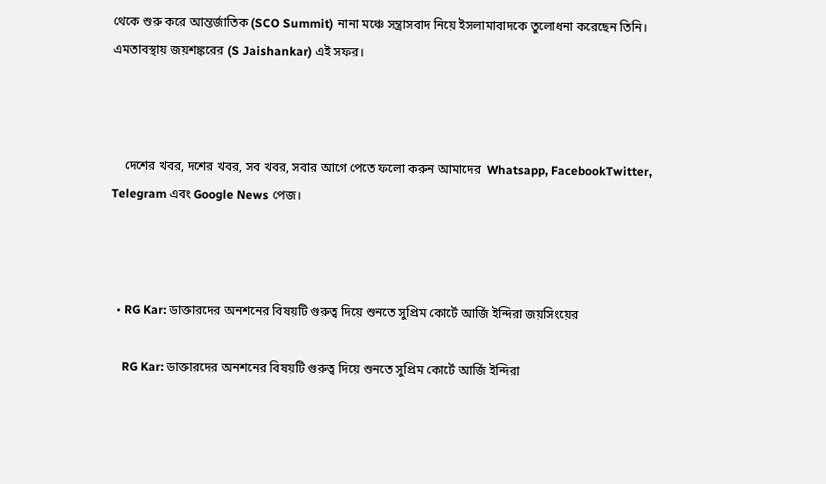থেকে শুরু করে আন্তর্জাতিক (SCO Summit) নানা মঞ্চে সন্ত্রাসবাদ নিয়ে ইসলামাবাদকে তুলোধনা করেছেন তিনি। এমতাবস্থায় জয়শঙ্করের (S Jaishankar) এই সফর।



    দেশের খবর, দশের খবর, সব খবর, সবার আগে পেতে ফলো করুন আমাদের  Whatsapp, FacebookTwitter, Telegram এবং Google News পেজ।



  • RG Kar: ডাক্তারদের অনশনের বিষয়টি গুরুত্ব দিয়ে শুনতে সুপ্রিম কোর্টে আর্জি ইন্দিরা জয়সিংয়ের

    RG Kar: ডাক্তারদের অনশনের বিষয়টি গুরুত্ব দিয়ে শুনতে সুপ্রিম কোর্টে আর্জি ইন্দিরা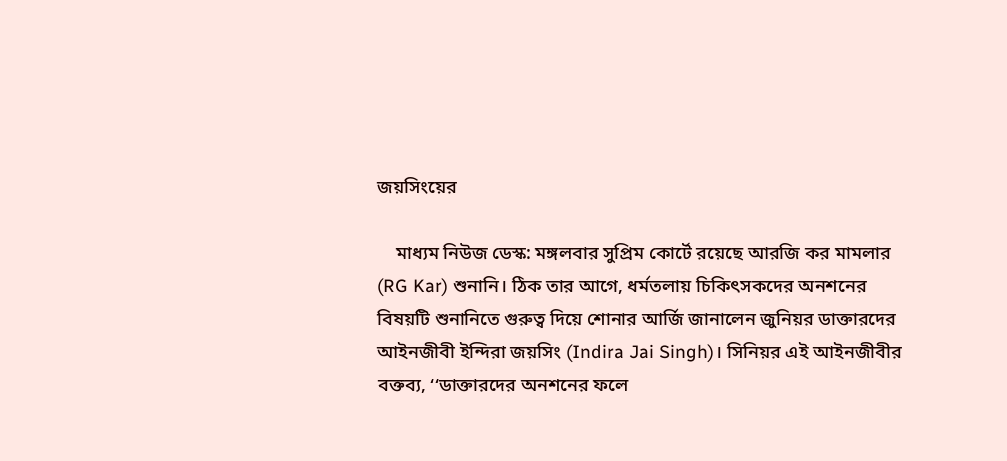জয়সিংয়ের

    মাধ্যম নিউজ ডেস্ক: মঙ্গলবার সুপ্রিম কোর্টে রয়েছে আরজি কর মামলার (RG Kar) শুনানি। ঠিক তার আগে, ধর্মতলায় চিকিৎসকদের অনশনের বিষয়টি শুনানিতে গুরুত্ব দিয়ে শোনার আর্জি জানালেন জুনিয়র ডাক্তারদের আইনজীবী ইন্দিরা জয়সিং (Indira Jai Singh)। সিনিয়র এই আইনজীবীর বক্তব্য, ‘‘ডাক্তারদের অনশনের ফলে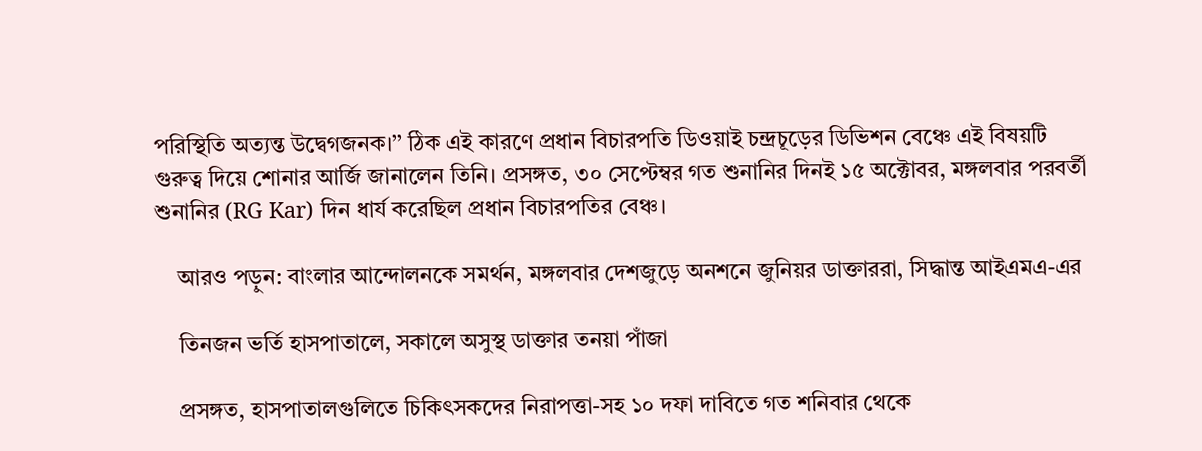পরিস্থিতি অত্যন্ত উদ্বেগজনক।’’ ঠিক এই কারণে প্রধান বিচারপতি ডিওয়াই চন্দ্রচূড়ের ডিভিশন বেঞ্চে এই বিষয়টি গুরুত্ব দিয়ে শোনার আর্জি জানালেন তিনি। প্রসঙ্গত, ৩০ সেপ্টেম্বর গত শুনানির দিনই ১৫ অক্টোবর, মঙ্গলবার পরবর্তী শুনানির (RG Kar) দিন ধার্য করেছিল প্রধান বিচারপতির বেঞ্চ।

    আরও পড়ুন: বাংলার আন্দোলনকে সমর্থন, মঙ্গলবার দেশজুড়ে অনশনে জুনিয়র ডাক্তাররা, সিদ্ধান্ত আইএমএ-এর

    তিনজন ভর্তি হাসপাতালে, সকালে অসুস্থ ডাক্তার তনয়া পাঁজা

    প্রসঙ্গত, হাসপাতালগুলিতে চিকিৎসকদের নিরাপত্তা-সহ ১০ দফা দাবিতে গত শনিবার থেকে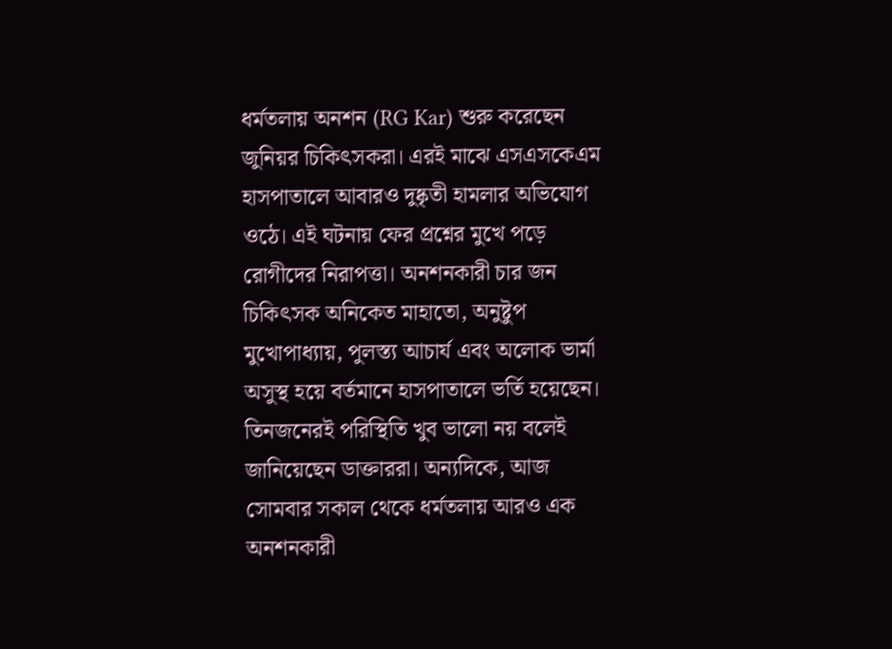ধর্মতলায় অনশন (RG Kar) শুরু করেছেন জুনিয়র চিকিৎসকরা। এরই মাঝে এসএসকেএম হাসপাতালে আবারও দুষ্কৃতী হামলার অভিযোগ ওঠে। এই ঘটনায় ফের প্রশ্নের মুখে পড়ে রোগীদের নিরাপত্তা। অনশনকারী চার জন চিকিৎসক অনিকেত মাহাতো, অনুষ্টুপ মুখোপাধ্যায়, পুলস্ত্য আচার্য এবং অলোক ভার্মা অসুস্থ হয়ে বর্তমানে হাসপাতালে ভর্তি হয়েছেন। তিনজনেরই পরিস্থিতি খুব ভালো নয় বলেই জানিয়েছেন ডাক্তাররা। অন্যদিকে, আজ সোমবার সকাল থেকে ধর্মতলায় আরও এক অনশনকারী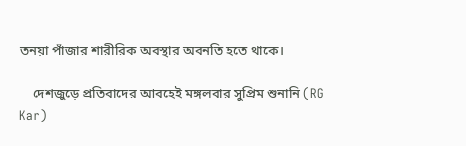তনয়া পাঁজার শারীরিক অবস্থার অবনতি হতে থাকে।

    দেশজুড়ে প্রতিবাদের আবহেই মঙ্গলবার সুপ্রিম শুনানি (RG Kar)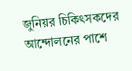জুনিয়র চিকিৎসকদের আন্দোলনের পাশে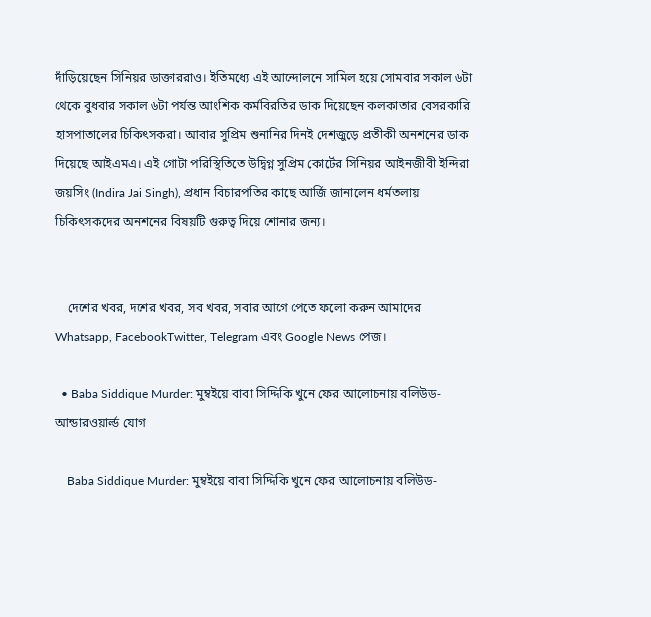দাঁড়িয়েছেন সিনিয়র ডাক্তাররাও। ইতিমধ্যে এই আন্দোলনে সামিল হয়ে সোমবার সকাল ৬টা থেকে বুধবার সকাল ৬টা পর্যন্ত আংশিক কর্মবিরতির ডাক দিয়েছেন কলকাতার বেসরকারি হাসপাতালের চিকিৎসকরা। আবার সুপ্রিম শুনানির দিনই দেশজুড়ে প্রতীকী অনশনের ডাক দিয়েছে আইএমএ। এই গোটা পরিস্থিতিতে উদ্বিগ্ন সুপ্রিম কোর্টের সিনিয়র আইনজীবী ইন্দিরা জয়সিং (Indira Jai Singh), প্রধান বিচারপতির কাছে আর্জি জানালেন ধর্মতলায় চিকিৎসকদের অনশনের বিষয়টি গুরুত্ব দিয়ে শোনার জন্য।


    দেশের খবর, দশের খবর, সব খবর, সবার আগে পেতে ফলো করুন আমাদের  Whatsapp, FacebookTwitter, Telegram এবং Google News পেজ।

  • Baba Siddique Murder: মুম্বইয়ে বাবা সিদ্দিকি খুনে ফের আলোচনায় বলিউড-আন্ডারওয়ার্ল্ড যোগ

    Baba Siddique Murder: মুম্বইয়ে বাবা সিদ্দিকি খুনে ফের আলোচনায় বলিউড-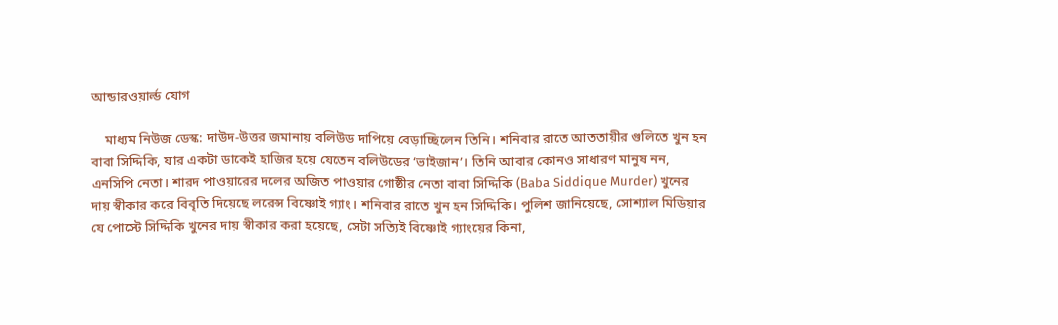আন্ডারওয়ার্ল্ড যোগ

    মাধ্যম নিউজ ডেস্ক: দাউদ-উত্তর জমানায় বলিউড দাপিয়ে বেড়াচ্ছিলেন তিনি। শনিবার রাতে আততায়ীর গুলিতে খুন হন বাবা সিদ্দিকি, যার একটা ডাকেই হাজির হয়ে যেতেন বলিউডের ‘ভাইজান’। তিনি আবার কোনও সাধারণ মানুষ নন, এনসিপি নেতা। শারদ পাওয়ারের দলের অজিত পাওয়ার গোষ্ঠীর নেতা বাবা সিদ্দিকি (Baba Siddique Murder) খুনের দায় স্বীকার করে বিবৃতি দিয়েছে লরেন্স বিষ্ণোই গ্যাং। শনিবার রাতে খুন হন সিদ্দিকি। পুলিশ জানিয়েছে, সোশ্যাল মিডিয়ার যে পোস্টে সিদ্দিকি খুনের দায় স্বীকার করা হয়েছে, সেটা সত্যিই বিষ্ণোই গ্যাংয়ের কিনা,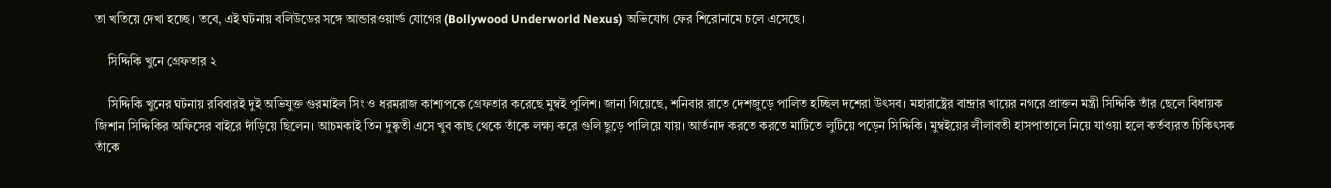তা খতিয়ে দেখা হচ্ছে। তবে, এই ঘটনায় বলিউডের সঙ্গে আন্ডারওয়ার্ল্ড যোগের (Bollywood Underworld Nexus) অভিযোগ ফের শিরোনামে চলে এসেছে।

    সিদ্দিকি খুনে গ্রেফতার ২

    সিদ্দিকি খুনের ঘটনায় রবিবারই দুই অভিযুক্ত গুরমাইল সিং ও ধরমরাজ কাশ্যপকে গ্রেফতার করেছে মুম্বই পুলিশ। জানা গিয়েছে, শনিবার রাতে দেশজুড়ে পালিত হচ্ছিল দশেরা উৎসব। মহারাষ্ট্রের বান্দ্রার খায়ের নগরে প্রাক্তন মন্ত্রী সিদ্দিকি তাঁর ছেলে বিধায়ক জিশান সিদ্দিকির অফিসের বাইরে দাঁড়িয়ে ছিলেন। আচমকাই তিন দুষ্কৃতী এসে খুব কাছ থেকে তাঁকে লক্ষ্য করে গুলি ছুড়ে পালিয়ে যায়। আর্তনাদ করতে করতে মাটিতে লুটিয়ে পড়েন সিদ্দিকি। মুম্বইয়ের লীলাবতী হাসপাতালে নিয়ে যাওয়া হলে কর্তব্যরত চিকিৎসক তাঁকে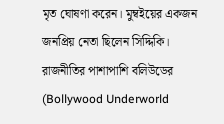মৃত ঘোষণা করেন। মুম্বইয়ের একজন জনপ্রিয় নেতা ছিলেন সিদ্দিকি। রাজনীতির পাশাপাশি বলিউডের (Bollywood Underworld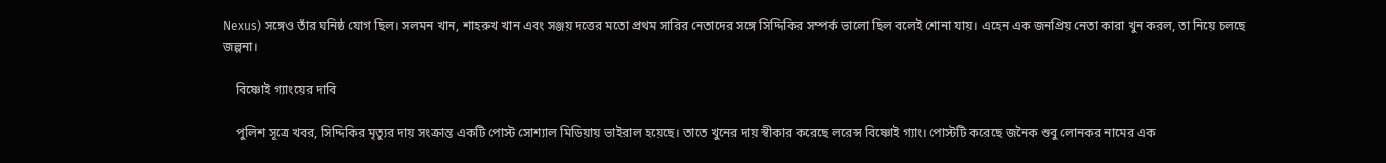Nexus) সঙ্গেও তাঁর ঘনিষ্ঠ যোগ ছিল। সলমন খান, শাহরুখ খান এবং সঞ্জয় দত্তের মতো প্রথম সারির নেতাদের সঙ্গে সিদ্দিকির সম্পর্ক ভালো ছিল বলেই শোনা যায়। এহেন এক জনপ্রিয় নেতা কারা খুন করল, তা নিয়ে চলছে জল্পনা।

    বিষ্ণোই গ্যাংয়ের দাবি

    পুলিশ সূত্রে খবর, সিদ্দিকির মৃত্যুর দায় সংক্রান্ত একটি পোস্ট সোশ্যাল মিডিয়ায় ভাইরাল হয়েছে। তাতে খুনের দায় স্বীকার করেছে লরেন্স বিষ্ণোই গ্যাং। পোস্টটি করেছে জনৈক শুবু লোনকর নামের এক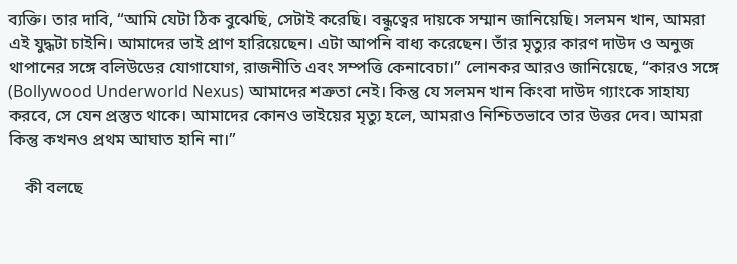ব্যক্তি। তার দাবি, “আমি যেটা ঠিক বুঝেছি, সেটাই করেছি। বন্ধুত্বের দায়কে সম্মান জানিয়েছি। সলমন খান, আমরা এই যুদ্ধটা চাইনি। আমাদের ভাই প্রাণ হারিয়েছেন। এটা আপনি বাধ্য করেছেন। তাঁর মৃত্যুর কারণ দাউদ ও অনুজ থাপানের সঙ্গে বলিউডের যোগাযোগ, রাজনীতি এবং সম্পত্তি কেনাবেচা।” লোনকর আরও জানিয়েছে, “কারও সঙ্গে (Bollywood Underworld Nexus) আমাদের শত্রুতা নেই। কিন্তু যে সলমন খান কিংবা দাউদ গ্যাংকে সাহায্য করবে, সে যেন প্রস্তুত থাকে। আমাদের কোনও ভাইয়ের মৃত্যু হলে, আমরাও নিশ্চিতভাবে তার উত্তর দেব। আমরা কিন্তু কখনও প্রথম আঘাত হানি না।”

    কী বলছে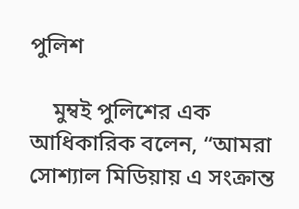পুলিশ

    মুম্বই পুলিশের এক আধিকারিক বলেন, “আমরা সোশ্যাল মিডিয়ায় এ সংক্রান্ত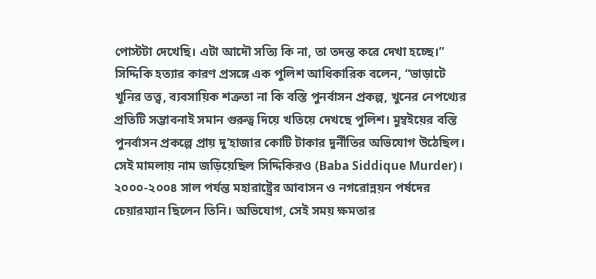পোস্টটা দেখেছি। এটা আদৌ সত্যি কি না, তা তদন্ত করে দেখা হচ্ছে।” সিদ্দিকি হত্যার কারণ প্রসঙ্গে এক পুলিশ আধিকারিক বলেন, “ভাড়াটে খুনির তত্ত্ব, ব্যবসায়িক শত্রুতা না কি বস্তি পুনর্বাসন প্রকল্প, খুনের নেপথ্যের প্রতিটি সম্ভাবনাই সমান গুরুত্ব দিয়ে খতিয়ে দেখছে পুলিশ। মুম্বইয়ের বস্তি পুনর্বাসন প্রকল্পে প্রায় দু’হাজার কোটি টাকার দুর্নীতির অভিযোগ উঠেছিল। সেই মামলায় নাম জড়িয়েছিল সিদ্দিকিরও (Baba Siddique Murder)। ২০০০-২০০৪ সাল পর্যন্ত মহারাষ্ট্রের আবাসন ও নগরোন্নয়ন পর্ষদের চেয়ারম্যান ছিলেন তিনি। অভিযোগ, সেই সময় ক্ষমতার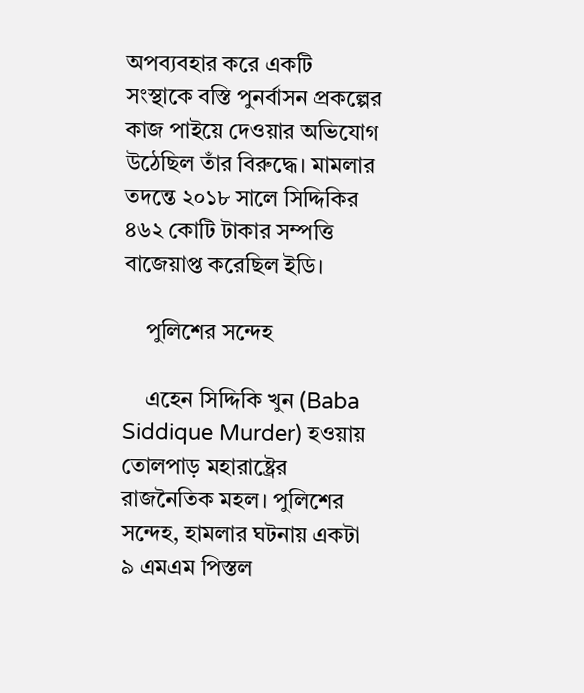অপব্যবহার করে একটি সংস্থাকে বস্তি পুনর্বাসন প্রকল্পের কাজ পাইয়ে দেওয়ার অভিযোগ উঠেছিল তাঁর বিরুদ্ধে। মামলার তদন্তে ২০১৮ সালে সিদ্দিকির ৪৬২ কোটি টাকার সম্পত্তি বাজেয়াপ্ত করেছিল ইডি।

    পুলিশের সন্দেহ

    এহেন সিদ্দিকি খুন (Baba Siddique Murder) হওয়ায় তোলপাড় মহারাষ্ট্রের রাজনৈতিক মহল। পুলিশের সন্দেহ, হামলার ঘটনায় একটা ৯ এমএম পিস্তল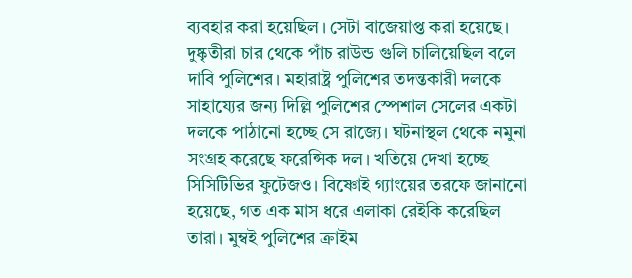ব্যবহার করা হয়েছিল। সেটা বাজেয়াপ্ত করা হয়েছে। দুষ্কৃতীরা চার থেকে পাঁচ রাউন্ড গুলি চালিয়েছিল বলে দাবি পুলিশের। মহারাষ্ট্র পুলিশের তদন্তকারী দলকে সাহায্যের জন্য দিল্লি পুলিশের স্পেশাল সেলের একটা দলকে পাঠানো হচ্ছে সে রাজ্যে। ঘটনাস্থল থেকে নমুনা সংগ্রহ করেছে ফরেন্সিক দল। খতিয়ে দেখা হচ্ছে সিসিটিভির ফুটেজও। বিষ্ণোই গ্যাংয়ের তরফে জানানো হয়েছে, গত এক মাস ধরে এলাকা রেইকি করেছিল তারা। মুম্বই পুলিশের ক্রাইম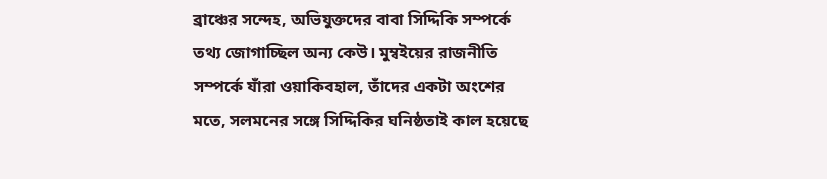ব্রাঞ্চের সন্দেহ, অভিযুক্তদের বাবা সিদ্দিকি সম্পর্কে তথ্য জোগাচ্ছিল অন্য কেউ। মুম্বইয়ের রাজনীতি সম্পর্কে যাঁরা ওয়াকিবহাল, তাঁদের একটা অংশের মতে, সলমনের সঙ্গে সিদ্দিকির ঘনিষ্ঠতাই কাল হয়েছে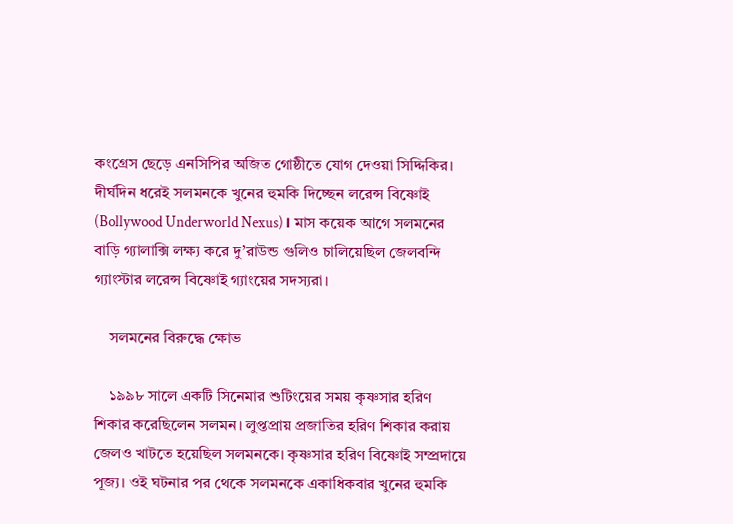কংগ্রেস ছেড়ে এনসিপির অজিত গোষ্ঠীতে যোগ দেওয়া সিদ্দিকির। দীর্ঘদিন ধরেই সলমনকে খুনের হুমকি দিচ্ছেন লরেন্স বিষ্ণোই (Bollywood Underworld Nexus)। মাস কয়েক আগে সলমনের বাড়ি গ্যালাক্সি লক্ষ্য করে দু’রাউন্ড গুলিও চালিয়েছিল জেলবন্দি গ্যাংস্টার লরেন্স বিষ্ণোই গ্যাংয়ের সদস্যরা।

    সলমনের বিরুদ্ধে ক্ষোভ

    ১৯৯৮ সালে একটি সিনেমার শুটিংয়ের সময় কৃষ্ণসার হরিণ শিকার করেছিলেন সলমন। লুপ্তপ্রায় প্রজাতির হরিণ শিকার করায় জেলও খাটতে হয়েছিল সলমনকে। কৃষ্ণসার হরিণ বিষ্ণোই সম্প্রদায়ে পূজ্য। ওই ঘটনার পর থেকে সলমনকে একাধিকবার খুনের হুমকি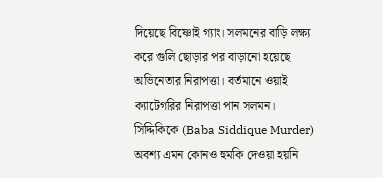দিয়েছে বিষ্ণোই গ্যাং। সলমনের বাড়ি লক্ষ্য করে গুলি ছোড়ার পর বাড়ানো হয়েছে অভিনেতার নিরাপত্তা। বর্তমানে ওয়াই ক্যাটেগরির নিরাপত্তা পান সলমন। সিদ্দিকিকে (Baba Siddique Murder) অবশ্য এমন কোনও হুমকি দেওয়া হয়নি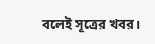বলেই সূত্রের খবর।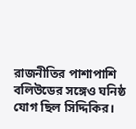রাজনীতির পাশাপাশি বলিউডের সঙ্গেও ঘনিষ্ঠ যোগ ছিল সিদ্দিকির।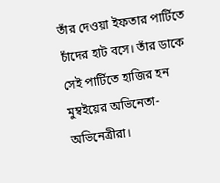তাঁর দেওয়া ইফতার পার্টিতে চাঁদের হাট বসে। তাঁর ডাকে সেই পার্টিতে হাজির হন মুম্বইয়ের অভিনেতা-অভিনেত্রীরা।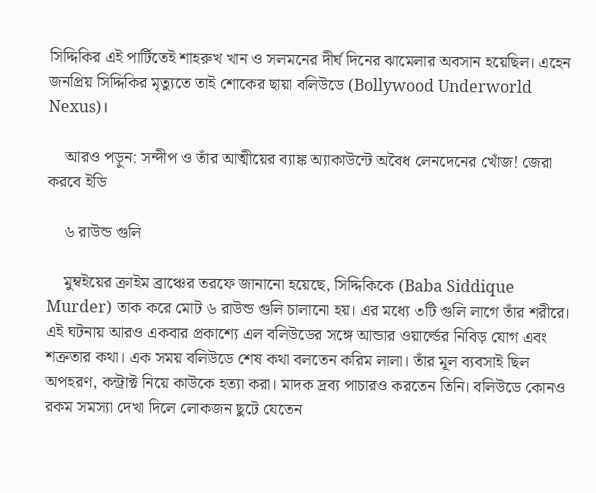সিদ্দিকির এই পার্টিতেই শাহরুখ খান ও সলমনের দীর্ঘ দিনের ঝামেলার অবসান হয়েছিল। এহেন জনপ্রিয় সিদ্দিকির মৃত্যুতে তাই শোকের ছায়া বলিউডে (Bollywood Underworld Nexus)।

    আরও পড়ুন: সন্দীপ ও তাঁর আত্মীয়ের ব্যাঙ্ক অ্যাকাউন্টে অবৈধ লেনদেনের খোঁজ! জেরা করবে ইডি

    ৬ রাউন্ড গুলি

    মুম্বইয়ের ক্রাইম ব্রাঞ্চের তরফে জানানো হয়েছে, সিদ্দিকিকে (Baba Siddique Murder) তাক করে মোট ৬ রাউন্ড গুলি চালানো হয়। এর মধ্যে ৩টি গুলি লাগে তাঁর শরীরে। এই ঘটনায় আরও একবার প্রকাশ্যে এল বলিউডের সঙ্গে আন্ডার ওয়ার্ল্ডের নিবিড় যোগ এবং শত্রুতার কথা। এক সময় বলিউডে শেষ কথা বলতেন করিম লালা। তাঁর মূল ব্যবসাই ছিল অপহরণ, কন্ট্রাক্ট নিয়ে কাউকে হত্যা করা। মাদক দ্রব্য পাচারও করতেন তিনি। বলিউডে কোনও রকম সমস্যা দেখা দিলে লোকজন ছুটে যেতেন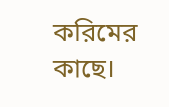করিমের কাছে।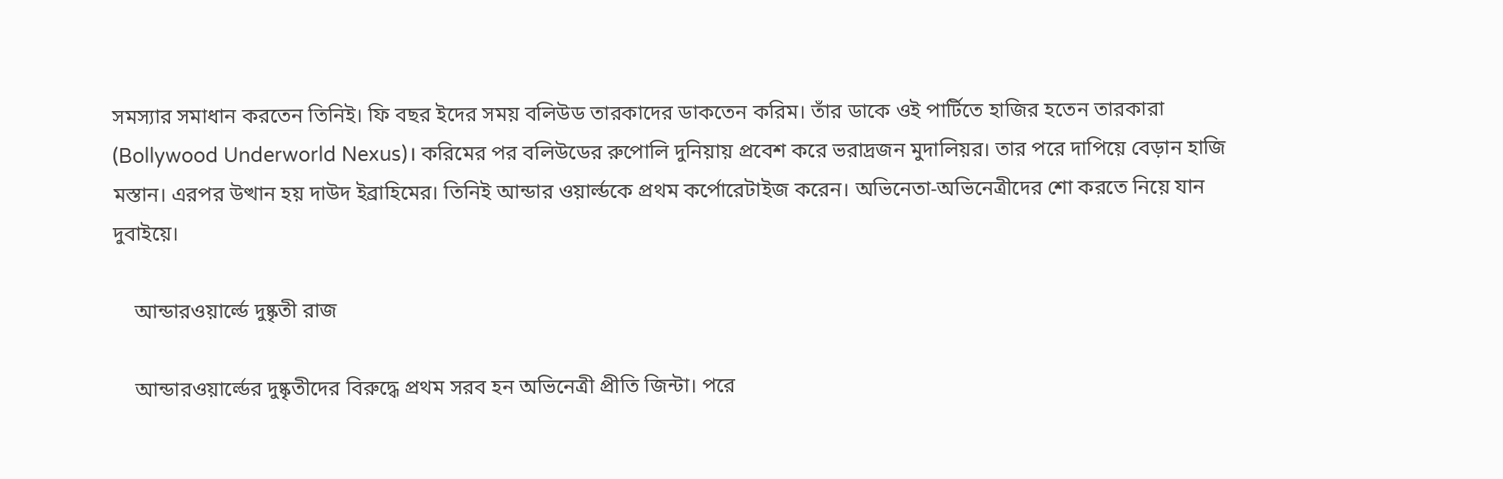সমস্যার সমাধান করতেন তিনিই। ফি বছর ইদের সময় বলিউড তারকাদের ডাকতেন করিম। তাঁর ডাকে ওই পার্টিতে হাজির হতেন তারকারা (Bollywood Underworld Nexus)। করিমের পর বলিউডের রুপোলি দুনিয়ায় প্রবেশ করে ভরাদ্রজন মুদালিয়র। তার পরে দাপিয়ে বেড়ান হাজি মস্তান। এরপর উত্থান হয় দাউদ ইব্রাহিমের। তিনিই আন্ডার ওয়ার্ল্ডকে প্রথম কর্পোরেটাইজ করেন। অভিনেতা-অভিনেত্রীদের শো করতে নিয়ে যান দুবাইয়ে।

    আন্ডারওয়ার্ল্ডে দুষ্কৃতী রাজ

    আন্ডারওয়ার্ল্ডের দুষ্কৃতীদের বিরুদ্ধে প্রথম সরব হন অভিনেত্রী প্রীতি জিন্টা। পরে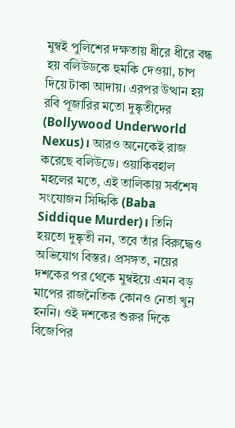মুম্বই পুলিশের দক্ষতায় ধীরে ধীরে বন্ধ হয় বলিউডকে হুমকি দেওয়া, চাপ দিয়ে টাকা আদায়। এরপর উত্থান হয় রবি পূজারির মতো দুষ্কৃতীদের (Bollywood Underworld Nexus)। আরও অনেকেই রাজ করেছে বলিউডে। ওয়াকিবহাল মহলের মতে, এই তালিকায় সর্বশেষ সংযোজন সিদ্দিকি (Baba Siddique Murder)। তিনি হয়তো দুষ্কৃতী নন, তবে তাঁর বিরুদ্ধেও অভিযোগ বিস্তর। প্রসঙ্গত, নয়ের দশকের পর থেকে মুম্বইয়ে এমন বড় মাপের রাজনৈতিক কোনও নেতা খুন হননি। ওই দশকের শুরুর দিকে বিজেপির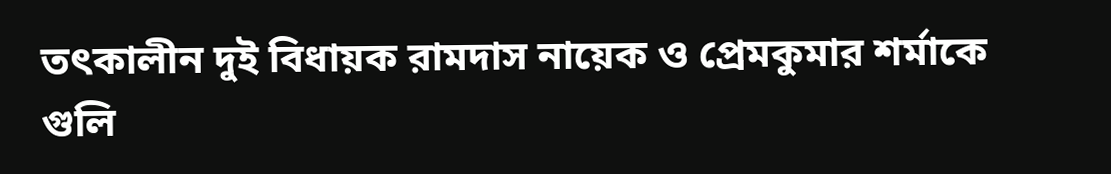তৎকালীন দুই বিধায়ক রামদাস নায়েক ও প্রেমকুমার শর্মাকে গুলি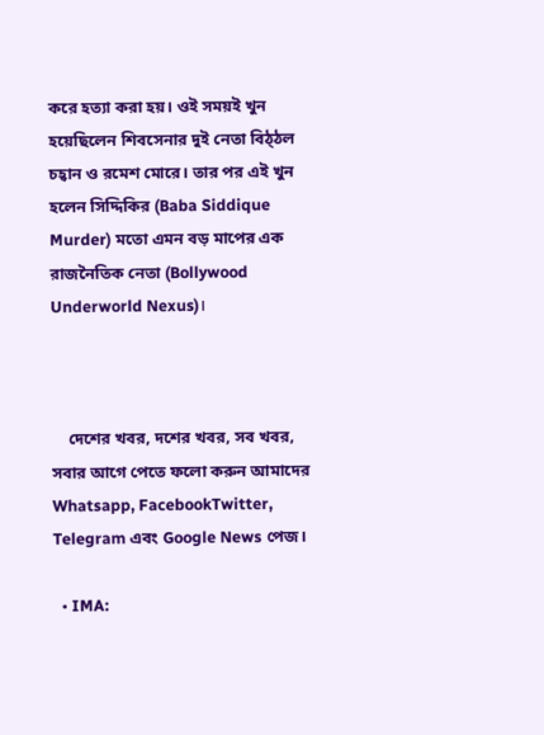করে হত্যা করা হয়। ওই সময়ই খুন হয়েছিলেন শিবসেনার দুই নেতা বিঠ্ঠল চহ্বান ও রমেশ মোরে। তার পর এই খুন হলেন সিদ্দিকির (Baba Siddique Murder) মতো এমন বড় মাপের এক রাজনৈতিক নেতা (Bollywood Underworld Nexus)।



    দেশের খবর, দশের খবর, সব খবর, সবার আগে পেতে ফলো করুন আমাদের  Whatsapp, FacebookTwitter, Telegram এবং Google News পেজ।

  • IMA: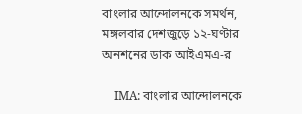বাংলার আন্দোলনকে সমর্থন, মঙ্গলবার দেশজুড়ে ১২-ঘণ্টার অনশনের ডাক আইএমএ-র

    IMA: বাংলার আন্দোলনকে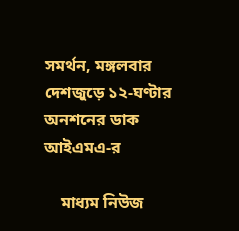সমর্থন, মঙ্গলবার দেশজুড়ে ১২-ঘণ্টার অনশনের ডাক আইএমএ-র

    মাধ্যম নিউজ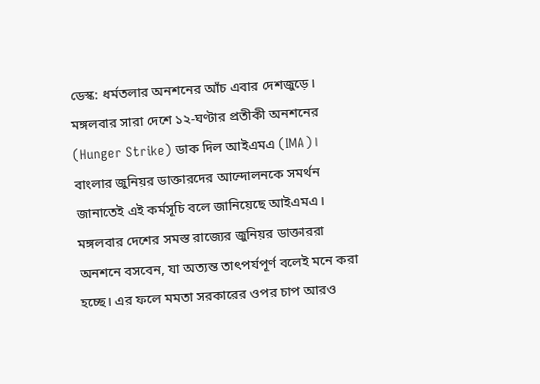ডেস্ক: ধর্মতলার অনশনের আঁচ এবার দেশজুড়ে। মঙ্গলবার সারা দেশে ১২-ঘণ্টার প্রতীকী অনশনের (Hunger Strike) ডাক দিল আইএমএ (IMA)। বাংলার জুনিয়র ডাক্তারদের আন্দোলনকে সমর্থন জানাতেই এই কর্মসূচি বলে জানিয়েছে আইএমএ। মঙ্গলবার দেশের সমস্ত রাজ্যের জুনিয়র ডাক্তাররা অনশনে বসবেন, যা অত্যন্ত তাৎপর্যপূর্ণ বলেই মনে করা হচ্ছে। এর ফলে মমতা সরকারের ওপর চাপ আরও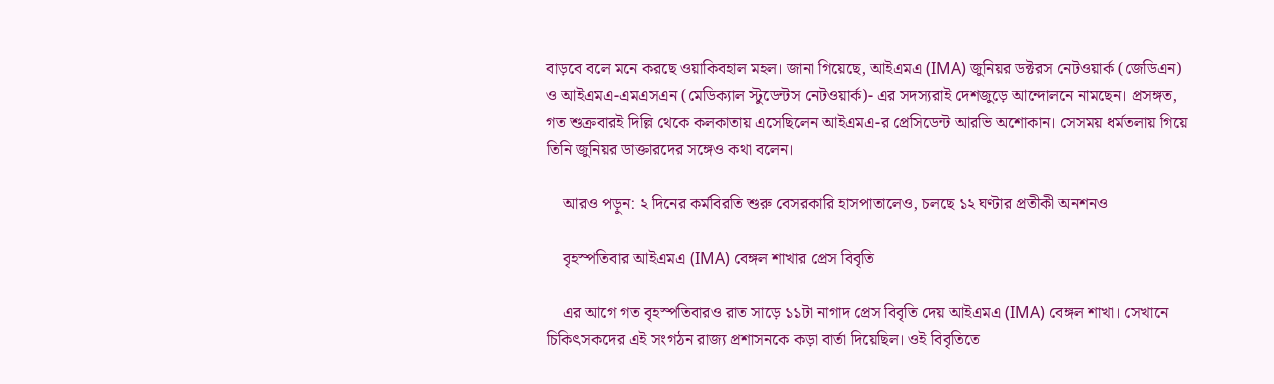বাড়বে বলে মনে করছে ওয়াকিবহাল মহল। জানা গিয়েছে, আইএমএ (IMA) জুনিয়র ডক্টরস নেটওয়ার্ক (জেডিএন) ও আইএমএ-এমএসএন (মেডিক্যাল স্টুডেন্টস নেটওয়ার্ক)- এর সদস্যরাই দেশজুড়ে আন্দোলনে নামছেন। প্রসঙ্গত, গত শুক্রবারই দিল্লি থেকে কলকাতায় এসেছিলেন আইএমএ-র প্রেসিডেন্ট আরভি অশোকান। সেসময় ধর্মতলায় গিয়ে তিনি জুনিয়র ডাক্তারদের সঙ্গেও কথা বলেন।

    আরও পড়ুন: ২ দিনের কর্মবিরতি শুরু বেসরকারি হাসপাতালেও, চলছে ১২ ঘণ্টার প্রতীকী অনশনও

    বৃহস্পতিবার আইএমএ (IMA) বেঙ্গল শাখার প্রেস বিবৃতি

    এর আগে গত বৃহস্পতিবারও রাত সাড়ে ১১টা নাগাদ প্রেস বিবৃতি দেয় আইএমএ (IMA) বেঙ্গল শাখা। সেখানে চিকিৎসকদের এই সংগঠন রাজ্য প্রশাসনকে কড়া বার্তা দিয়েছিল। ওই বিবৃতিতে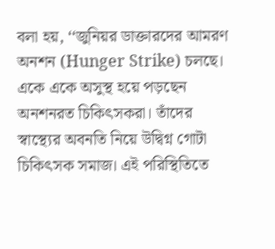বলা হয়, ‘‘জুনিয়র ডাক্তারদের আমরণ অনশন (Hunger Strike) চলছে। একে একে অসুস্থ হয়ে পড়ছেন অনশনরত চিকিৎসকরা। তাঁদের স্বাস্থ্যের অবনতি নিয়ে উদ্বিগ্ন গোটা চিকিৎসক সমাজ। এই পরিস্থিতিতে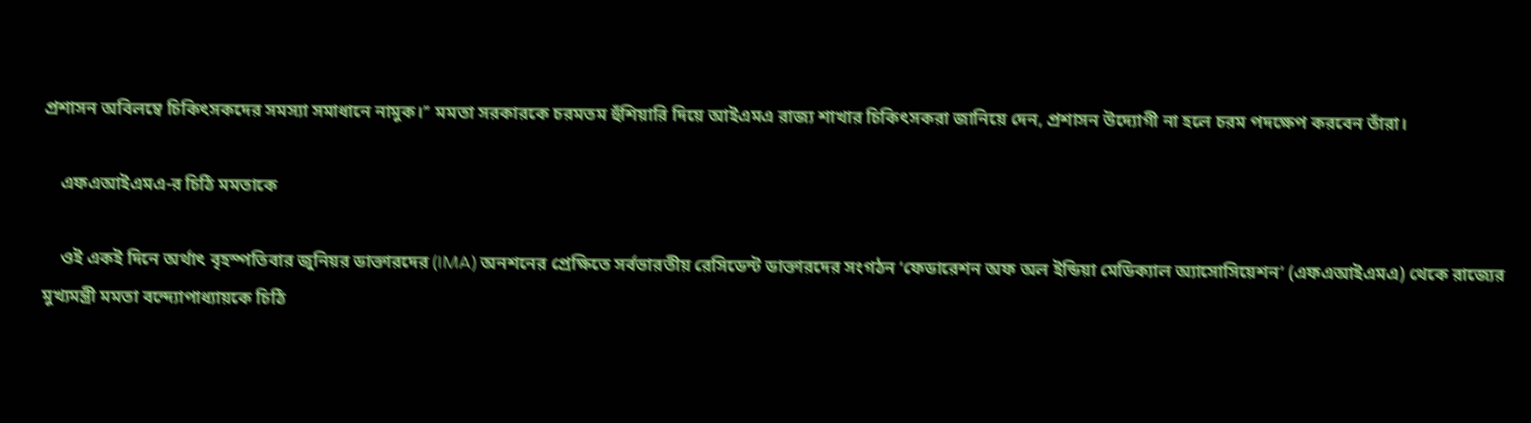প্রশাসন অবিলম্বে চিকিৎসকদের সমস্যা সমাধানে নামুক।’’ মমতা সরকারকে চরমতম হুঁশিয়ারি দিয়ে আইএমএ রাজ্য শাখার চিকিৎসকরা জানিয়ে দেন, প্রশাসন উদ্যোগী না হলে চরম পদক্ষেপ করবেন তাঁরা।

    এফএআইএমএ-র চিঠি মমতাকে

    ওই একই দিনে অর্থাৎ বৃহস্পতিবার জুনিয়র ডাক্তারদের (IMA) অনশনের প্রেক্ষিতে সর্বভারতীয় রেসিডেন্ট ডাক্তারদের সংগঠন ‘ফেডারেশন অফ অল ইন্ডিয়া মেডিক্যাল অ্যাসোসিয়েশন’ (এফএআইএমএ) থেকে রাজ্যের মুখ্যমন্ত্রী মমতা বন্দ্যোপাধ্যায়কে চিঠি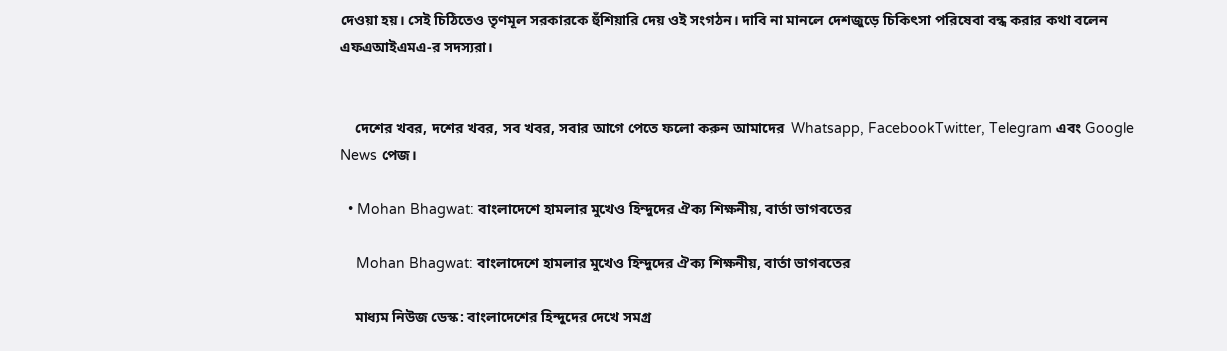দেওয়া হয়। সেই চিঠিতেও তৃণমূল সরকারকে হুঁশিয়ারি দেয় ওই সংগঠন। দাবি না মানলে দেশজুড়ে চিকিৎসা পরিষেবা বন্ধ করার কথা বলেন এফএআইএমএ-র সদস্যরা।


    দেশের খবর, দশের খবর, সব খবর, সবার আগে পেতে ফলো করুন আমাদের  Whatsapp, FacebookTwitter, Telegram এবং Google News পেজ।

  • Mohan Bhagwat: বাংলাদেশে হামলার মুখেও হিন্দুদের ঐক্য শিক্ষনীয়, বার্তা ভাগবতের

    Mohan Bhagwat: বাংলাদেশে হামলার মুখেও হিন্দুদের ঐক্য শিক্ষনীয়, বার্তা ভাগবতের

    মাধ্যম নিউজ ডেস্ক: বাংলাদেশের হিন্দুদের দেখে সমগ্র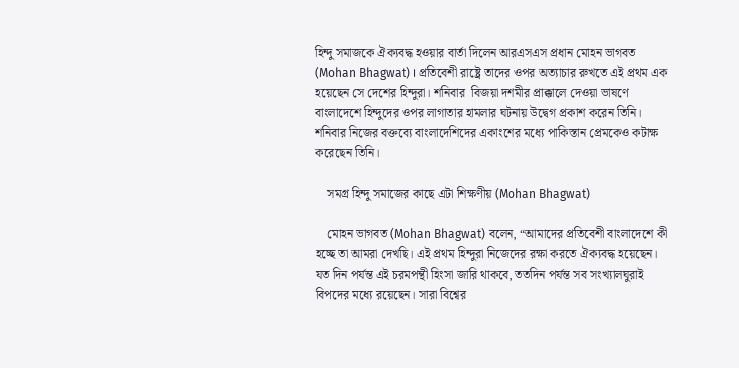হিন্দু সমাজকে ঐক্যবদ্ধ হওয়ার বার্তা দিলেন আরএসএস প্রধান মোহন ভাগবত (Mohan Bhagwat) । প্রতিবেশী রাষ্ট্রে তাদের ওপর অত্যাচার রুখতে এই প্রথম এক হয়েছেন সে দেশের হিন্দুরা। শনিবার  বিজয়া দশমীর প্রাক্কালে দেওয়া ভাষণে বাংলাদেশে হিন্দুদের ওপর লাগাতার হামলার ঘটনায় উদ্বেগ প্রকাশ করেন তিনি। শনিবার নিজের বক্তব্যে বাংলাদেশিদের একাংশের মধ্যে পাকিস্তান প্রেমকেও কটাক্ষ করেছেন তিনি।

    সমগ্র হিন্দু সমাজের কাছে এটা শিক্ষণীয় (Mohan Bhagwat)

    মোহন ভাগবত (Mohan Bhagwat) বলেন, “আমাদের প্রতিবেশী বাংলাদেশে কী হচ্ছে তা আমরা দেখছি। এই প্রথম হিন্দুরা নিজেদের রক্ষা করতে ঐক্যবদ্ধ হয়েছেন। যত দিন পর্যন্ত এই চরমপন্থী হিংসা জারি থাকবে, ততদিন পর্যন্ত সব সংখ্যালঘুরাই বিপদের মধ্যে রয়েছেন। সারা বিশ্বের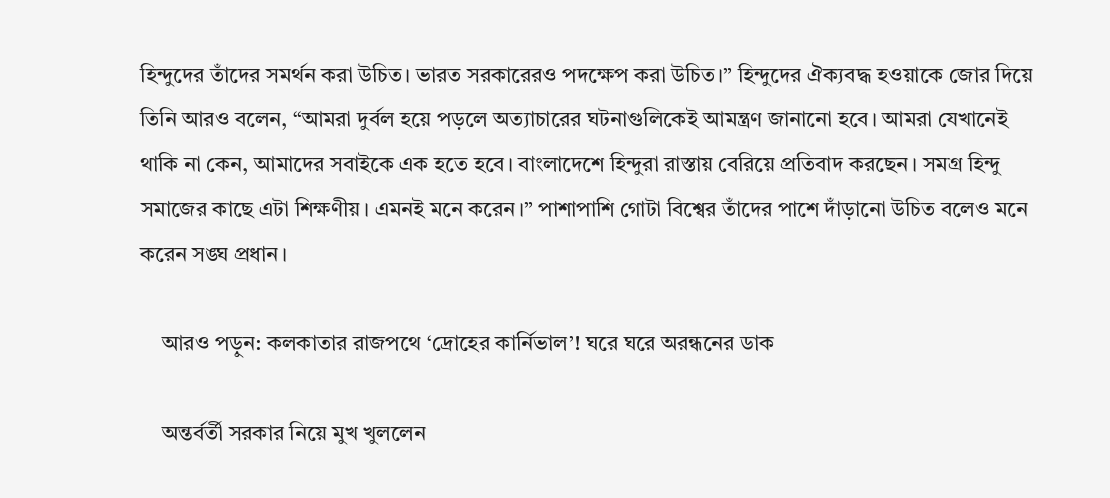হিন্দুদের তাঁদের সমর্থন করা উচিত। ভারত সরকারেরও পদক্ষেপ করা উচিত।” হিন্দুদের ঐক্যবদ্ধ হওয়াকে জোর দিয়ে তিনি আরও বলেন, “আমরা দুর্বল হয়ে পড়লে অত্যাচারের ঘটনাগুলিকেই আমন্ত্রণ জানানো হবে। আমরা যেখানেই থাকি না কেন, আমাদের সবাইকে এক হতে হবে। বাংলাদেশে হিন্দুরা রাস্তায় বেরিয়ে প্রতিবাদ করছেন। সমগ্র হিন্দু সমাজের কাছে এটা শিক্ষণীয়। এমনই মনে করেন।” পাশাপাশি গোটা বিশ্বের তাঁদের পাশে দাঁড়ানো উচিত বলেও মনে করেন সঙ্ঘ প্রধান।

    আরও পড়ুন: কলকাতার রাজপথে ‘দ্রোহের কার্নিভাল’! ঘরে ঘরে অরন্ধনের ডাক

    অন্তর্বর্তী সরকার নিয়ে মুখ খুললেন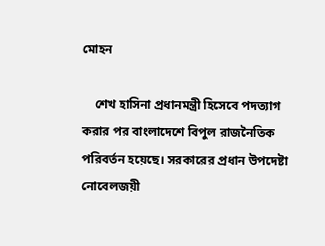মোহন

    শেখ হাসিনা প্রধানমন্ত্রী হিসেবে পদত্যাগ করার পর বাংলাদেশে বিপুল রাজনৈতিক পরিবর্তন হয়েছে। সরকারের প্রধান উপদেষ্টা নোবেলজয়ী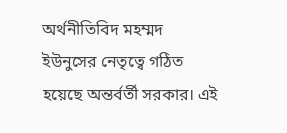অর্থনীতিবিদ মহম্মদ ইউনুসের নেতৃত্বে গঠিত হয়েছে অন্তর্বর্তী সরকার। এই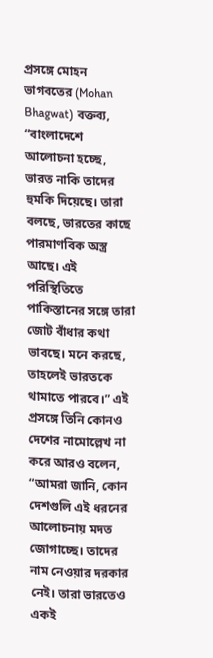প্রসঙ্গে মোহন ভাগবতের (Mohan Bhagwat) বক্তব্য, “বাংলাদেশে আলোচনা হচ্ছে, ভারত নাকি তাদের হুমকি দিয়েছে। তারা বলছে, ভারতের কাছে পারমাণবিক অস্ত্র আছে। এই পরিস্থিতিতে পাকিস্তানের সঙ্গে তারা জোট বাঁধার কথা ভাবছে। মনে করছে, তাহলেই ভারতকে থামাতে পারবে।” এই প্রসঙ্গে তিনি কোনও দেশের নামোল্লেখ না করে আরও বলেন, “আমরা জানি, কোন দেশগুলি এই ধরনের আলোচনায় মদত জোগাচ্ছে। তাদের নাম নেওয়ার দরকার নেই। তারা ভারতেও একই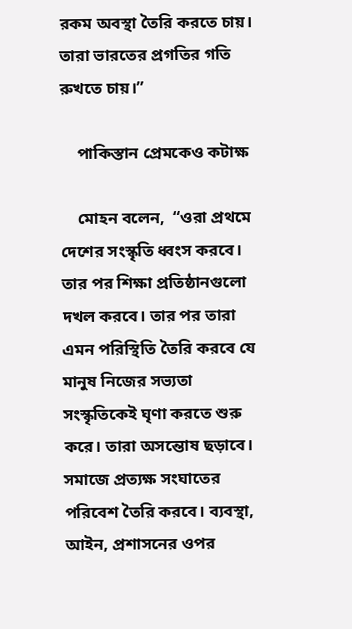রকম অবস্থা তৈরি করতে চায়। তারা ভারতের প্রগতির গতি রুখতে চায়।”

    পাকিস্তান প্রেমকেও কটাক্ষ

    মোহন বলেন,  “ওরা প্রথমে দেশের সংস্কৃতি ধ্বংস করবে। তার পর শিক্ষা প্রতিষ্ঠানগুলো দখল করবে। তার পর তারা এমন পরিস্থিতি তৈরি করবে যে মানুষ নিজের সভ্যতা সংস্কৃতিকেই ঘৃণা করতে শুরু করে। তারা অসন্তোষ ছড়াবে। সমাজে প্রত্যক্ষ সংঘাতের পরিবেশ তৈরি করবে। ব্যবস্থা, আইন, প্রশাসনের ওপর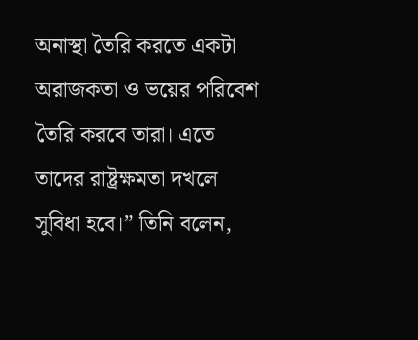অনাস্থা তৈরি করতে একটা অরাজকতা ও ভয়ের পরিবেশ তৈরি করবে তারা। এতে তাদের রাষ্ট্রক্ষমতা দখলে সুবিধা হবে।” তিনি বলেন,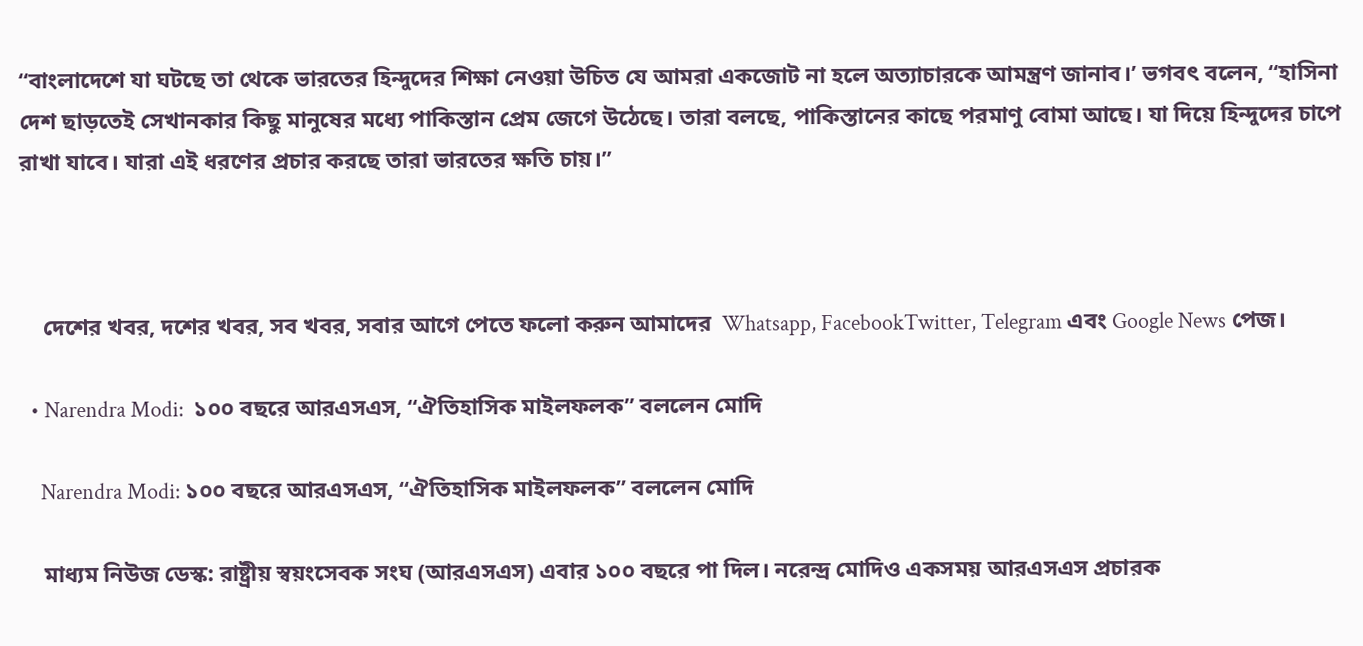“বাংলাদেশে যা ঘটছে তা থেকে ভারতের হিন্দুদের শিক্ষা নেওয়া উচিত যে আমরা একজোট না হলে অত্যাচারকে আমন্ত্রণ জানাব।’ ভগবৎ বলেন, “হাসিনা দেশ ছাড়তেই সেখানকার কিছু মানুষের মধ্যে পাকিস্তান প্রেম জেগে উঠেছে। তারা বলছে, পাকিস্তানের কাছে পরমাণু বোমা আছে। যা দিয়ে হিন্দুদের চাপে রাখা যাবে। যারা এই ধরণের প্রচার করছে তারা ভারতের ক্ষতি চায়।”



    দেশের খবর, দশের খবর, সব খবর, সবার আগে পেতে ফলো করুন আমাদের  Whatsapp, FacebookTwitter, Telegram এবং Google News পেজ।

  • Narendra Modi:  ১০০ বছরে আরএসএস, “ঐতিহাসিক মাইলফলক” বললেন মোদি

    Narendra Modi: ১০০ বছরে আরএসএস, “ঐতিহাসিক মাইলফলক” বললেন মোদি

    মাধ্যম নিউজ ডেস্ক: রাষ্ট্রীয় স্বয়ংসেবক সংঘ (আরএসএস) এবার ১০০ বছরে পা দিল। নরেন্দ্র মোদিও একসময় আরএসএস প্রচারক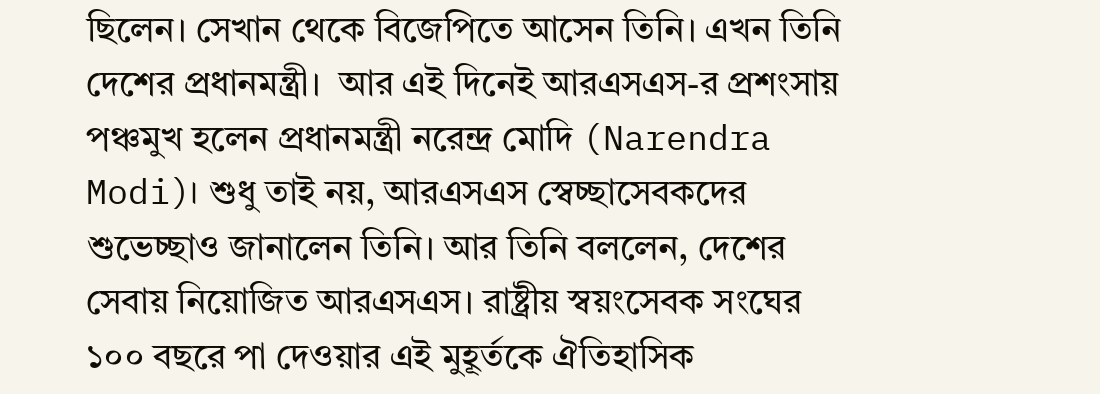ছিলেন। সেখান থেকে বিজেপিতে আসেন তিনি। এখন তিনি দেশের প্রধানমন্ত্রী।  আর এই দিনেই আরএসএস-র প্রশংসায় পঞ্চমুখ হলেন প্রধানমন্ত্রী নরেন্দ্র মোদি (Narendra Modi)। শুধু তাই নয়, আরএসএস স্বেচ্ছাসেবকদের শুভেচ্ছাও জানালেন তিনি। আর তিনি বললেন, দেশের সেবায় নিয়োজিত আরএসএস। রাষ্ট্রীয় স্বয়ংসেবক সংঘের ১০০ বছরে পা দেওয়ার এই মুহূর্তকে ঐতিহাসিক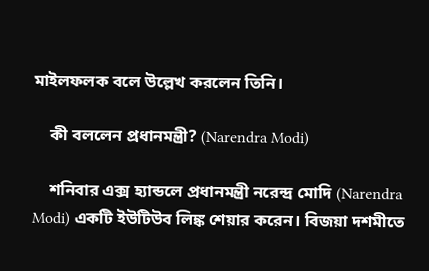মাইলফলক বলে উল্লেখ করলেন তিনি।

    কী বললেন প্রধানমন্ত্রী? (Narendra Modi)

    শনিবার এক্স হ্যান্ডলে প্রধানমন্ত্রী নরেন্দ্র মোদি (Narendra Modi) একটি ইউটিউব লিঙ্ক শেয়ার করেন। বিজয়া দশমীতে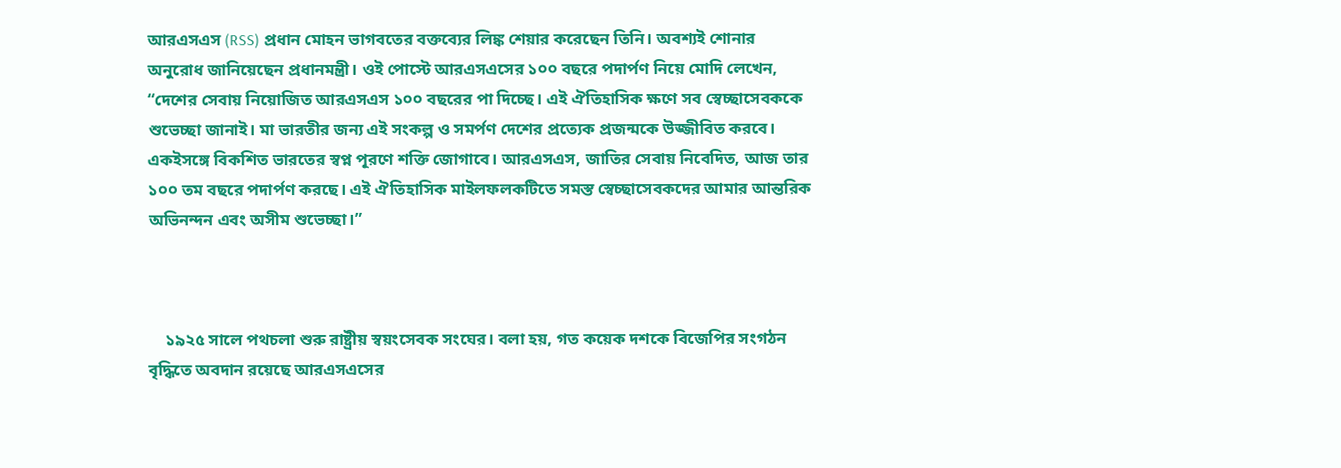আরএসএস (RSS) প্রধান মোহন ভাগবতের বক্তব্যের লিঙ্ক শেয়ার করেছেন তিনি। অবশ্যই শোনার অনুরোধ জানিয়েছেন প্রধানমন্ত্রী। ওই পোস্টে আরএসএসের ১০০ বছরে পদার্পণ নিয়ে মোদি লেখেন, “দেশের সেবায় নিয়োজিত আরএসএস ১০০ বছরের পা দিচ্ছে। এই ঐতিহাসিক ক্ষণে সব স্বেচ্ছাসেবককে শুভেচ্ছা জানাই। মা ভারতীর জন্য এই সংকল্প ও সমর্পণ দেশের প্রত্যেক প্রজন্মকে উজ্জীবিত করবে। একইসঙ্গে বিকশিত ভারতের স্বপ্ন পূরণে শক্তি জোগাবে। আরএসএস, জাতির সেবায় নিবেদিত, আজ তার ১০০ তম বছরে পদার্পণ করছে। এই ঐতিহাসিক মাইলফলকটিতে সমস্ত স্বেচ্ছাসেবকদের আমার আন্তরিক অভিনন্দন এবং অসীম শুভেচ্ছা।”



    ১৯২৫ সালে পথচলা শুরু রাষ্ট্রীয় স্বয়ংসেবক সংঘের। বলা হয়, গত কয়েক দশকে বিজেপির সংগঠন বৃদ্ধিতে অবদান রয়েছে আরএসএসের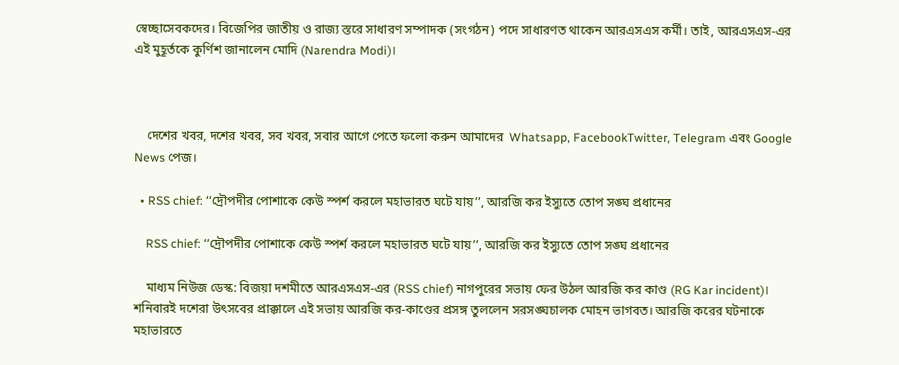স্বেচ্ছাসেবকদের। বিজেপির জাতীয় ও রাজ্য স্তরে সাধারণ সম্পাদক (সংগঠন) পদে সাধারণত থাকেন আরএসএস কর্মী। তাই, আরএসএস-এর এই মুহূর্তকে কুর্ণিশ জানালেন মোদি (Narendra Modi)।



    দেশের খবর, দশের খবর, সব খবর, সবার আগে পেতে ফলো করুন আমাদের  Whatsapp, FacebookTwitter, Telegram এবং Google News পেজ।

  • RSS chief: ‘‘দ্রৌপদীর পোশাকে কেউ স্পর্শ করলে মহাভারত ঘটে যায়’’, আরজি কর ইস্যুতে তোপ সঙ্ঘ প্রধানের

    RSS chief: ‘‘দ্রৌপদীর পোশাকে কেউ স্পর্শ করলে মহাভারত ঘটে যায়’’, আরজি কর ইস্যুতে তোপ সঙ্ঘ প্রধানের

    মাধ্যম নিউজ ডেস্ক: বিজয়া দশমীতে আরএসএস-এর (RSS chief) নাগপুরের সভায় ফের উঠল আরজি কর কাণ্ড (RG Kar incident)। শনিবারই দশেরা উৎসবের প্রাক্কালে এই সভায় আরজি কর-কাণ্ডের প্রসঙ্গ তুললেন সরসঙ্ঘচালক মোহন ভাগবত। আরজি করের ঘটনাকে মহাভারতে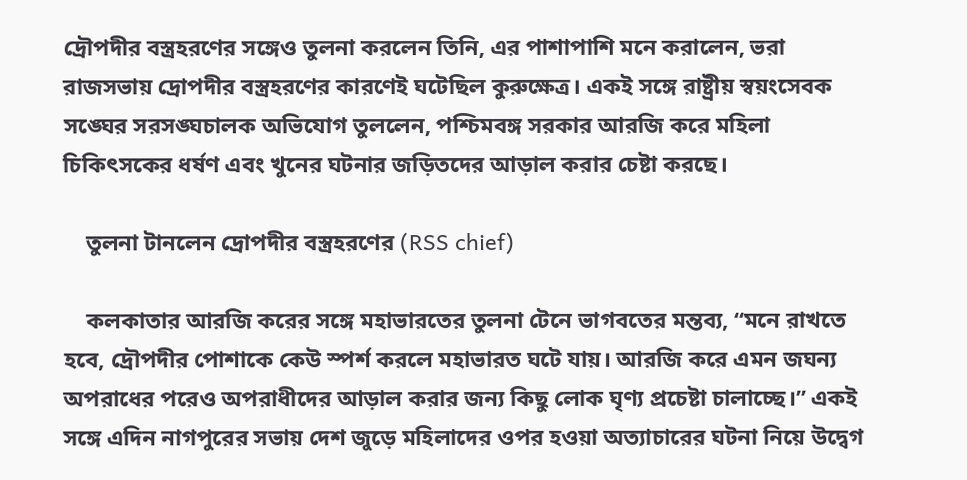দ্রৌপদীর বস্ত্রহরণের সঙ্গেও তুলনা করলেন তিনি, এর পাশাপাশি মনে করালেন, ভরা রাজসভায় দ্রোপদীর বস্ত্রহরণের কারণেই ঘটেছিল কুরুক্ষেত্র। একই সঙ্গে রাষ্ট্রীয় স্বয়ংসেবক সঙ্ঘের সরসঙ্ঘচালক অভিযোগ তুললেন, পশ্চিমবঙ্গ সরকার আরজি করে মহিলা চিকিৎসকের ধর্ষণ এবং খুনের ঘটনার জড়িতদের আড়াল করার চেষ্টা করছে।

    তুলনা টানলেন দ্রোপদীর বস্ত্রহরণের (RSS chief)

    কলকাতার আরজি করের সঙ্গে মহাভারতের তুলনা টেনে ভাগবতের মন্তব্য, ‘‘মনে রাখতে হবে, দ্রৌপদীর পোশাকে কেউ স্পর্শ করলে মহাভারত ঘটে যায়। আরজি করে এমন জঘন্য অপরাধের পরেও অপরাধীদের আড়াল করার জন্য কিছু লোক ঘৃণ্য প্রচেষ্টা চালাচ্ছে।’’ একই সঙ্গে এদিন নাগপুরের সভায় দেশ জুড়ে মহিলাদের ওপর হওয়া অত্যাচারের ঘটনা নিয়ে উদ্বেগ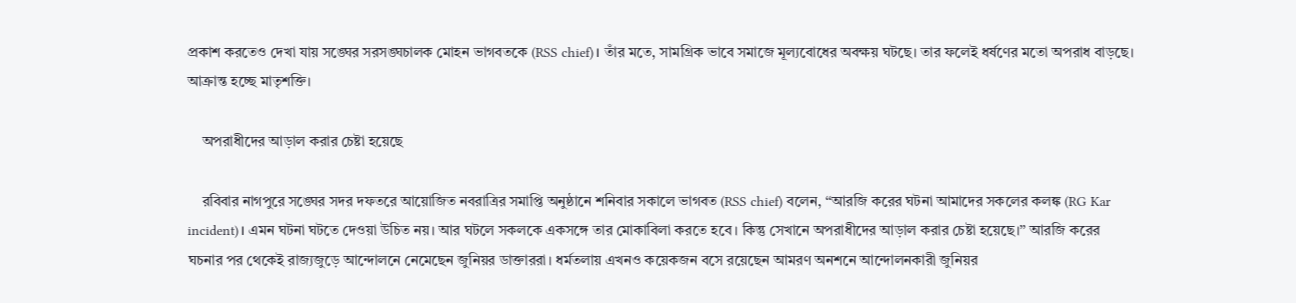প্রকাশ করতেও দেখা যায় সঙ্ঘের সরসঙ্ঘচালক মোহন ভাগবতকে (RSS chief)। তাঁর মতে, সামগ্রিক ভাবে সমাজে মূল্যবোধের অবক্ষয় ঘটছে। তার ফলেই ধর্ষণের মতো অপরাধ বাড়ছে। আক্রান্ত হচ্ছে মাতৃশক্তি।

    অপরাধীদের আড়াল করার চেষ্টা হয়েছে

    রবিবার নাগপুরে সঙ্ঘের সদর দফতরে আয়োজিত নবরাত্রির সমাপ্তি অনুষ্ঠানে শনিবার সকালে ভাগবত (RSS chief) বলেন, ‘‘আরজি করের ঘটনা আমাদের সকলের কলঙ্ক (RG Kar incident)। এমন ঘটনা ঘটতে দেওয়া উচিত নয়। আর ঘটলে সকলকে একসঙ্গে তার মোকাবিলা করতে হবে। কিন্তু সেখানে অপরাধীদের আড়াল করার চেষ্টা হয়েছে।’’ আরজি করের ঘচনার পর থেকেই রাজ্যজুড়ে আন্দোলনে নেমেছেন জুনিয়র ডাক্তাররা। ধর্মতলায় এখনও কয়েকজন বসে রয়েছেন আমরণ অনশনে আন্দোলনকারী জুনিয়র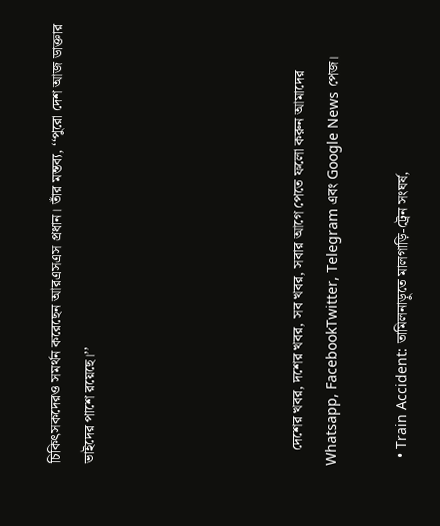চিকিৎসকদেরও সমর্থন করেছেন আরএসএস প্রধান। তাঁর মন্তব্য, ‘‘পুরো দেশ আজ ডাক্তার ভাইদের পাশে রয়েছে।’’





    দেশের খবর, দশের খবর, সব খবর, সবার আগে পেতে ফলো করুন আমাদের  Whatsapp, FacebookTwitter, Telegram এবং Google News পেজ।

  • Train Accident: তামিলনাড়ুতে মালগাড়ি-ট্রেন সংঘর্ষ,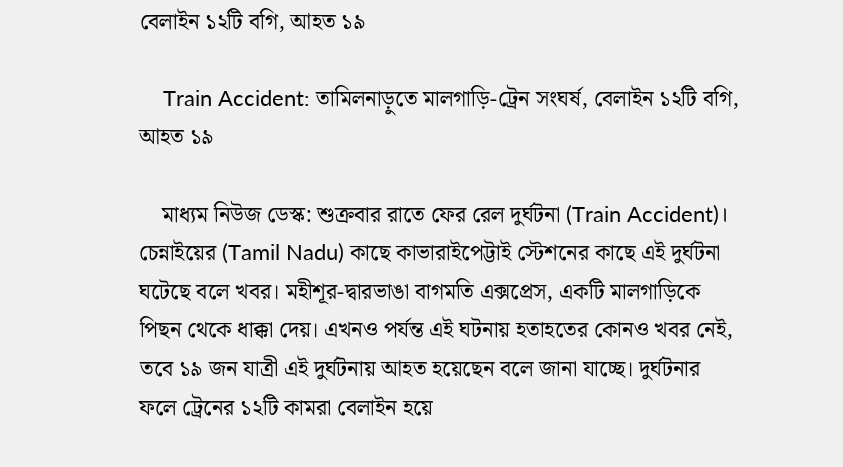বেলাইন ১২টি বগি, আহত ১৯

    Train Accident: তামিলনাড়ুতে মালগাড়ি-ট্রেন সংঘর্ষ, বেলাইন ১২টি বগি, আহত ১৯

    মাধ্যম নিউজ ডেস্ক: শুক্রবার রাতে ফের রেল দুর্ঘটনা (Train Accident)। চেন্নাইয়ের (Tamil Nadu) কাছে কাভারাইপেট্টাই স্টেশনের কাছে এই দুর্ঘটনা ঘটেছে বলে খবর। মহীশূর-দ্বারভাঙা বাগমতি এক্সপ্রেস, একটি মালগাড়িকে পিছন থেকে ধাক্কা দেয়। এখনও পর্যন্ত এই ঘটনায় হতাহতের কোনও খবর নেই, তবে ১৯ জন যাত্রী এই দুর্ঘটনায় আহত হয়েছেন বলে জানা যাচ্ছে। দুর্ঘটনার ফলে ট্রেনের ১২টি কামরা বেলাইন হয়ে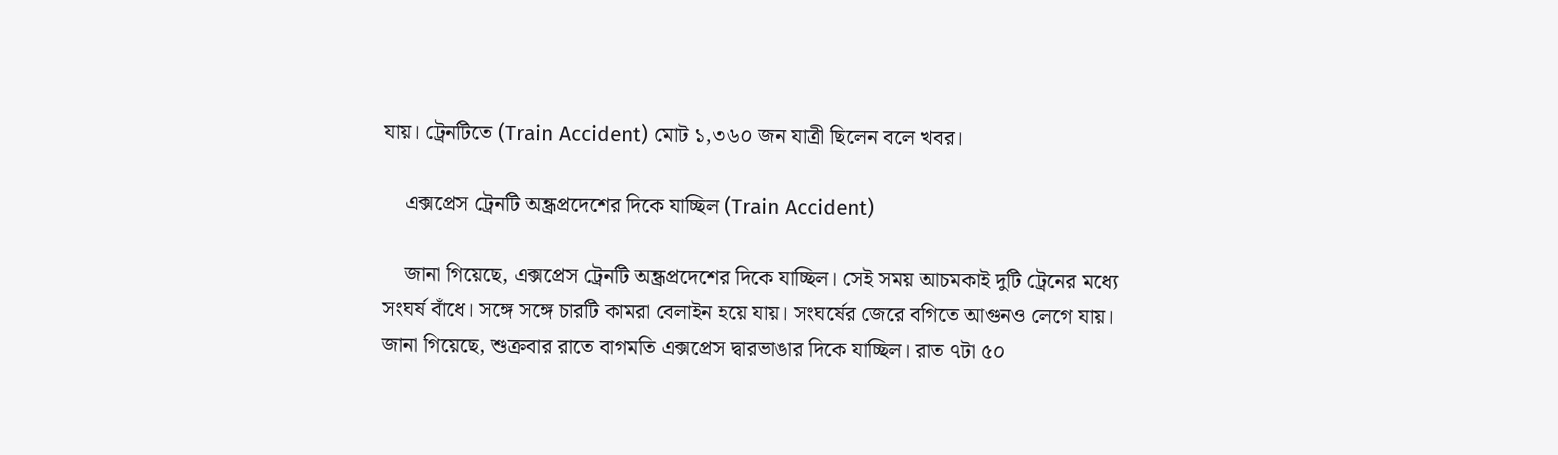যায়। ট্রেনটিতে (Train Accident) মোট ১,৩৬০ জন যাত্রী ছিলেন বলে খবর।

    এক্সপ্রেস ট্রেনটি অন্ধ্রপ্রদেশের দিকে যাচ্ছিল (Train Accident)

    জানা গিয়েছে, এক্সপ্রেস ট্রেনটি অন্ধ্রপ্রদেশের দিকে যাচ্ছিল। সেই সময় আচমকাই দুটি ট্রেনের মধ্যে সংঘর্ষ বাঁধে। সঙ্গে সঙ্গে চারটি কামরা বেলাইন হয়ে যায়। সংঘর্ষের জেরে বগিতে আগুনও লেগে যায়। জানা গিয়েছে, শুক্রবার রাতে বাগমতি এক্সপ্রেস দ্বারভাঙার দিকে যাচ্ছিল। রাত ৭টা ৫০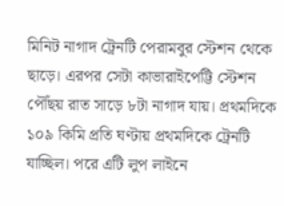মিনিট নাগাদ ট্রেনটি পেরামবুর স্টেশন থেকে ছাড়ে। এরপর সেটা কাভারাইপেট্টি স্টেশন পৌঁছয় রাত সাড়ে ৮টা নাগাদ যায়। প্রথমদিকে ১০৯ কিমি প্রতি ঘণ্টায় প্রথমদিকে ট্রেনটি যাচ্ছিল। পরে এটি লুপ লাইনে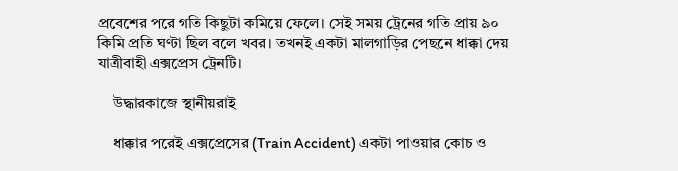প্রবেশের পরে গতি কিছুটা কমিয়ে ফেলে। সেই সময় ট্রেনের গতি প্রায় ৯০ কিমি প্রতি ঘণ্টা ছিল বলে খবর। তখনই একটা মালগাড়ির পেছনে ধাক্কা দেয় যাত্রীবাহী এক্সপ্রেস ট্রেনটি।

    উদ্ধারকাজে স্থানীয়রাই

    ধাক্কার পরেই এক্সপ্রেসের (Train Accident) একটা পাওয়ার কোচ ও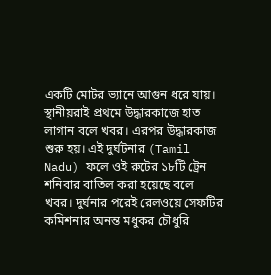একটি মোটর ভ্যানে আগুন ধরে যায়। স্থানীয়রাই প্রথমে উদ্ধারকাজে হাত লাগান বলে খবর। এরপর উদ্ধারকাজ শুরু হয়। এই দুর্ঘটনার (Tamil Nadu) ফলে ওই রুটের ১৮টি ট্রেন শনিবার বাতিল করা হয়েছে বলে খবর। দুর্ঘনার পরেই রেলওয়ে সেফটির কমিশনার অনন্ত মধুকর চৌধুরি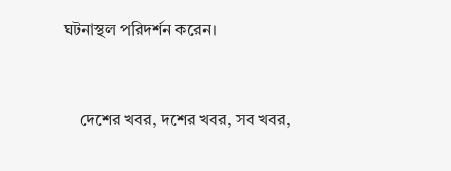ঘটনাস্থল পরিদর্শন করেন।



    দেশের খবর, দশের খবর, সব খবর,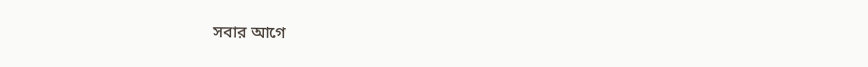সবার আগে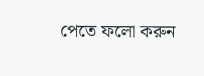পেতে ফলো করুন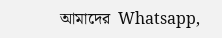আমাদের  Whatsapp,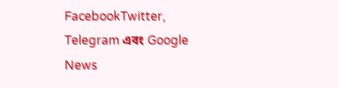FacebookTwitter, Telegram এবং Google News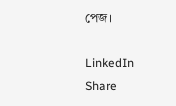পেজ।

LinkedIn
Share